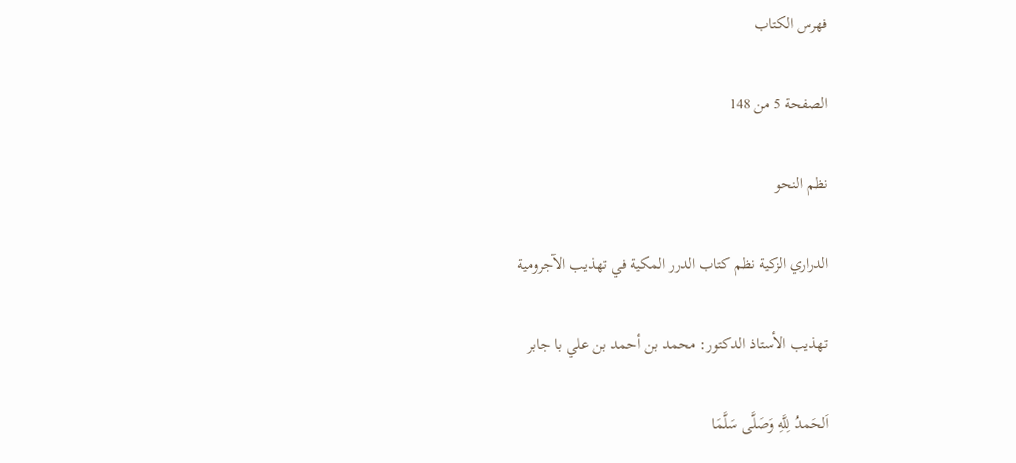فهرس الكتاب

الصفحة 5 من 148

نظم النحو

الدراري الزكية نظم كتاب الدرر المكية في تهذيب الآجرومية

تهذيب الأستاذ الدكتور: محمد بن أحمد بن علي با جابر

اَلحَمدُ لِلَّهِ وَصَلَّى سَلَّمَا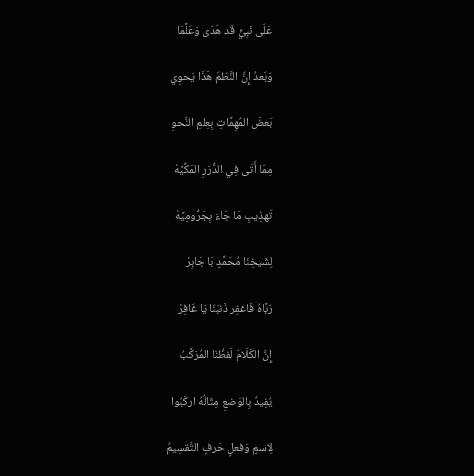عَلَى نَبِيٍّ قَد هَدَى وَعَلَّمَا

وَبَعدُ إِنَّ النَّظمَ هَذَا يَحوِي

بَعضَ المُهِمَّاتِ بِعِلمِ النَّحوِ

مِمَا أَتَى فِي الدُّرَرِ المَكِّيَّهْ

تَهذِيبِ مَا جَاءَ بِجَرُّومِيَّهْ

لِشَيخِنَا مُحَمَّدٍ بَا جَابِرْ

رَبَّاهُ فَاغفِر ذَنبَنَا يَا غَافِرْ

إِنَّ الكَلَامَ لَفظُنَا المُرَكَّبُ

يُفِيدُ بِالوَضعِ مِثَالُهُ اركَبُوا

لِاسمٍ وَفعلٍ حَرفٍ التَّقسِيمُ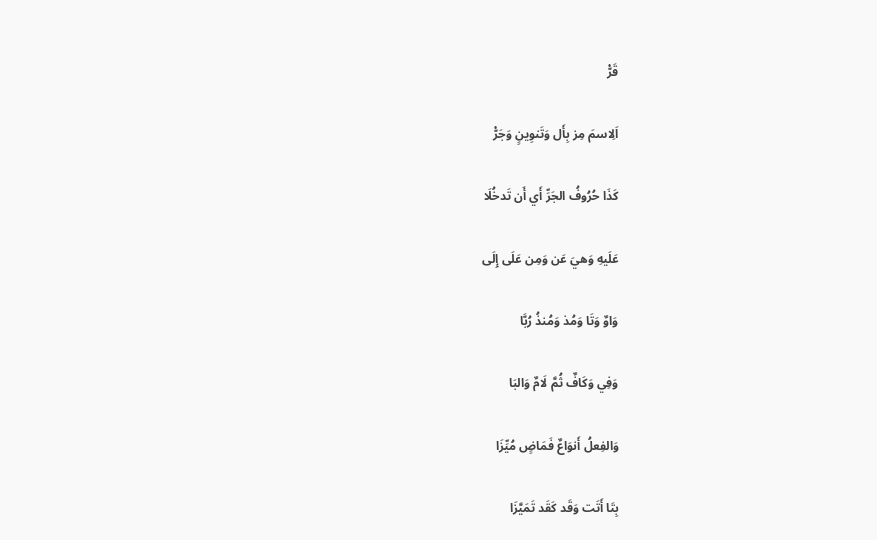قَرّْ

اَلِاسمَ مِز بِأَل وَتَنوِينٍ وَجَرّْ

كَذَا حُرُوفُ الجَرِّ أَي أَن تَدخُلَا

عَلَيهِ وَهيَ عَن وَمِن عَلَى إِلَى

وَاوٌ وَتَا وَمُذ وَمُنذُ رُبَّا

وَفِي وَكَافٌ ثُمَّ لَامٌ وَالبَا

وَالفِعلُ أَنوَاعٌ فَمَاضٍ مُيِّزَا

بِتَا أَتَت وَقَد كَقَد تَمَيَّزَا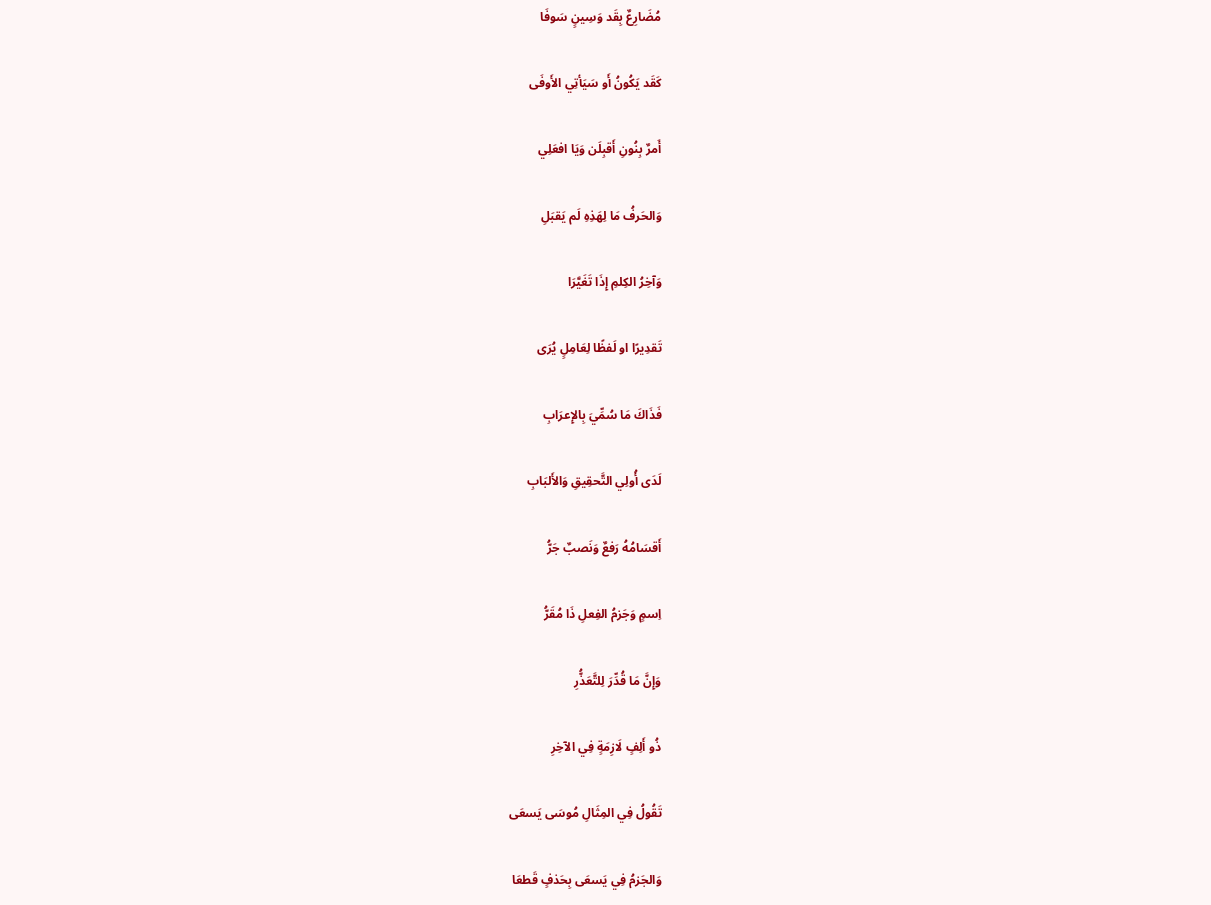مُضَارِعٌ بِقَد وَسِينٍ سَوفَا

كَقَد يَكُونُ أَو سَيَأتِي الأَوفَى

أَمرٌ بِنُونِ أَقبِلَن وَيَا افعَلِي

وَالحَرفُ مَا لِهَذِهِ لَم يَقبَلِ

وَآخِرُ الكِلمِ إِذَا تَغَيَّرَا

تَقدِيرًا او لَفظًا لِعَامِلٍ يُرَى

فَذَاكَ مَا سُمِّيَ بِالإِعرَابِ

لَدَى أُولِي التَّحقِيقِ وَالأَلبَابِ

أَقسَامُهُ رَفعٌ وَنَصبٌ جَرُّ

اِسمٍ وَجَزمُ الفِعلِ ذَا مُقَرُّ

وَإِنَّ مَا قُدِّرَ لِلتَّعَذُّرِ

ذُو أَلِفٍ لَازِمَةٍ فِي الآخِرِ

تَقُولُ فِي المِثَالِ مُوسَى يَسعَى

وَالجَزمُ فِي يَسعَى بِحَذفٍ قَطعَا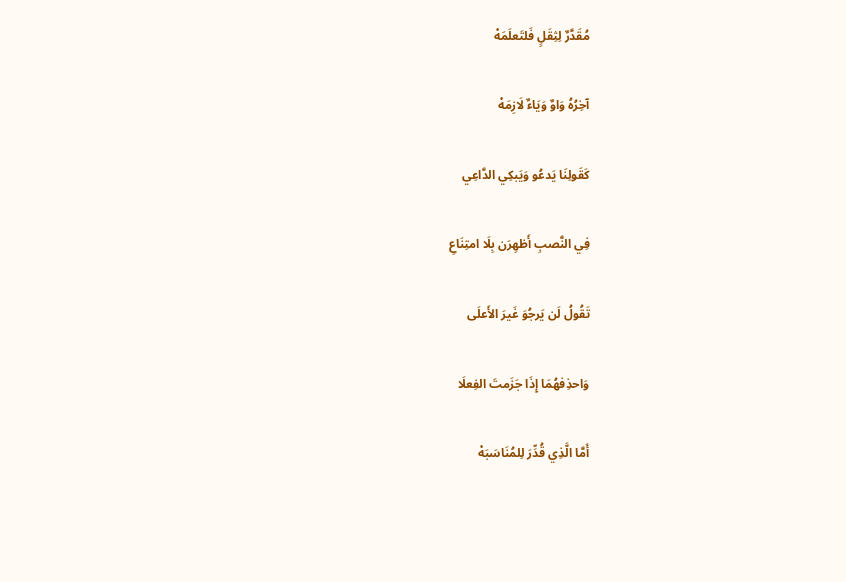مُقَدَّرٌ لِثِقَلٍ فَلتَعلَمَهْ

آخِرُهُ وَاوٌ وَيَاءٌ لَازِمَهْ

كَقَولِنَا يَدعُو وَيَبكِي الدَّاعِي

فِي النَّصبِ أَظهِرَن بِلَا امتِنَاعِ

تَقُولُ لَن يَرجُوَ غَيرَ الأَعلَى

وَاحذِفهُمَا إِذَا جَزَمتَ الفِعلَا

أَمَّا الَّذِي قُدِّرَ لِلمُنَاسَبَهْ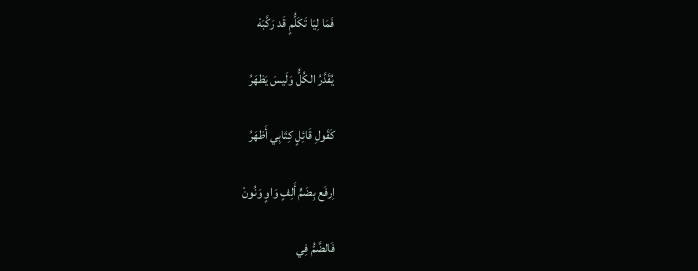فَمَا لِيَا تَكَلُّمٍ قَد رَكَّبَهْ

يُقَدَّرُ الكُلُّ وَلَيسَ يَظهَرُ

كَقَولِ قَائِلٍ كِتَابِي أَظهَرُ

اِرفَع بِضَمٍّ أَلِفٍ وَاوٍ وَنُونْ

فَالضَّمُّ فِي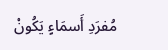مُفرَدِ أَسمَاءٍ يَكُونْ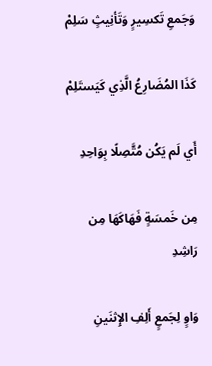وَجَمعِ تَكسِيرٍ وَتَأنِيثٍ سَلِمْ

كَذَا المُضَارِعُ الَّذِي كَيَستَلِمْ

أَي لَم يَكُن مُتَّصِلًا بِوَاحِدِ

مِن خَمسَةٍ فَهَاكَهَا مِن رَاشِدِ

وَاوٍ لِجَمعٍ أَلِفِ الإِثنَينِ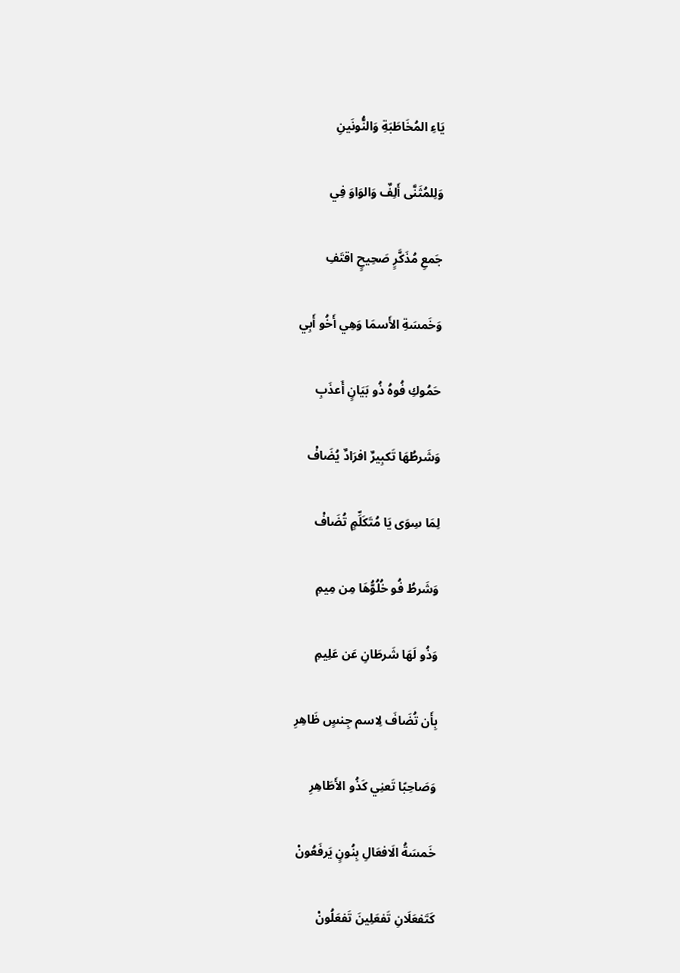يَاءِ المُخَاطَبَةِ وَالنُّونَينِ

وَلِلمُثَنَّى أَلِفٌ وَالوَاوَ فِي

جَمعِ مُذَكَّرٍ صَحِيحٍ اقتَفِ

وَخَمسَةِ الأَسمَا وَهِي أَخُو أَبِي

حَمُوكِ فُوهُ ذُو بَيَانٍ أَعذَبِ

وَشَرطُهَا تَكبِيرٌ افرَادٌ يُضَافْ

لِمَا سِوَى يَا مُتَكَلِّمٍ تُضَافْ

وَشَرطُ فُو خُلُوُّهَا مِن مِيمِ

وَذُو لَهَا شَرطَانِ عَن عَلِيمِ

بِأَن تُضَافَ لِاسم جِنسٍ ظَاهِرِ

وَصَاحِبًا تَعنِي كَذُو الأَطَاهِرِ

خَمسَةُ الَافعَالِ بِنُونٍ يَرفَعُونْ

كَتَفعَلَانِ تَفعَلِينَ تَفعَلُونْ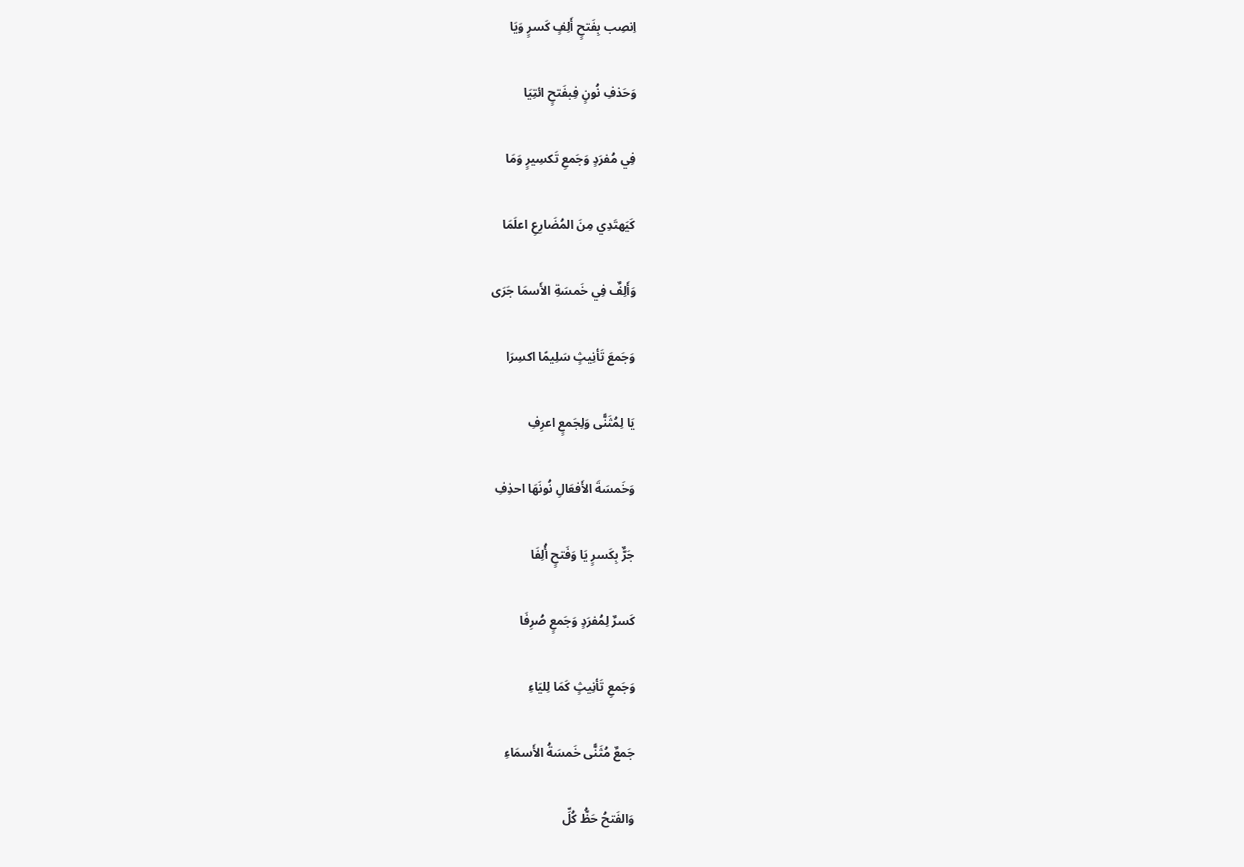اِنصِب بِفَتحٍ أَلِفٍ كَسرٍ وَيَا

وَحَذفِ نُونٍ فِبفَتحٍ ائتِيَا

فِي مُفرَدٍ وَجَمعِ تَكسِيرٍ وَمَا

كَيَهتَدِي مِنَ المُضَارِعِ اعلَمَا

وَأَلِفٌ فِي خَمسَةِ الأَسمَا جَرَى

وَجَمعَ تَأنِيثٍ سَلِيمًا اكسِرَا

يَا لِمُثَنًّى وَلِجَمعٍ اعرِفِ

وَخَمسَةَ الأَفعَالِ نُونَهَا احذِفِ

جَرٌّ بِكَسرٍ يَا وَفَتحٍ أُلِفَا

كَسرٌ لِمُفرَدٍ وَجَمعٍ صُرِفَا

وَجَمعِ تَأنِيثٍ كَمَا لِليَاءِ

جَمعٌ مُثَنًّى خَمسَةُ الأَسمَاءِ

وَالفَتحُ حَظُّ كُلِّ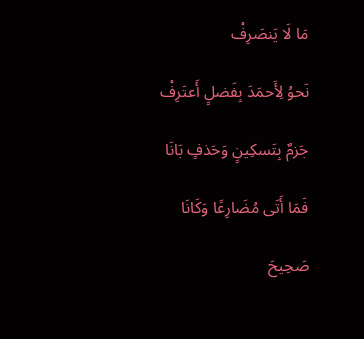مَا لَا يَنصَرِفْ

نَحوُ لِأَحمَدَ بِفَضلٍ أَعتَرِفْ

جَزمٌ بِتَسكِينٍ وَحَذفٍ بَانَا

فَمَا أَتَى مُضَارِعًا وَكَانَا

صَحِيحَ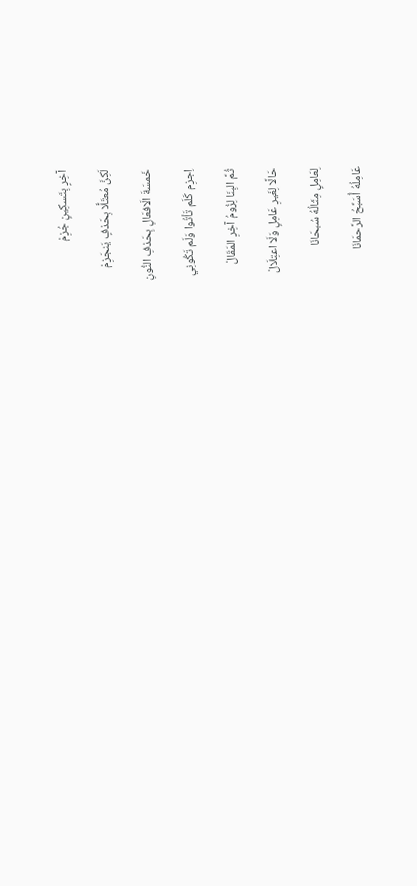آخِرٍ بِتَسكِينٍ جُزِمْ

لَكِنَّ مُعتَلًّا بِحَذفٍ يَنجَزِمْ

خَمسَةَ الَافعَالِ بِحَذفِ النُّونِ

اِجزِم كَلَم تَأتُوا وَلَم تَكُونِي

ثُمَّ البِنَا لِزُومُ آخِرِ المَقَالْ

حَالًا لِغَيرِ عَامِلٍ وَلَا اعتِلَالْ

لِعَامِلٍ مِثَالُهُ سُبحَانَا

عَامِلُهُ أُسَبِّحُ الرَّحمَانَا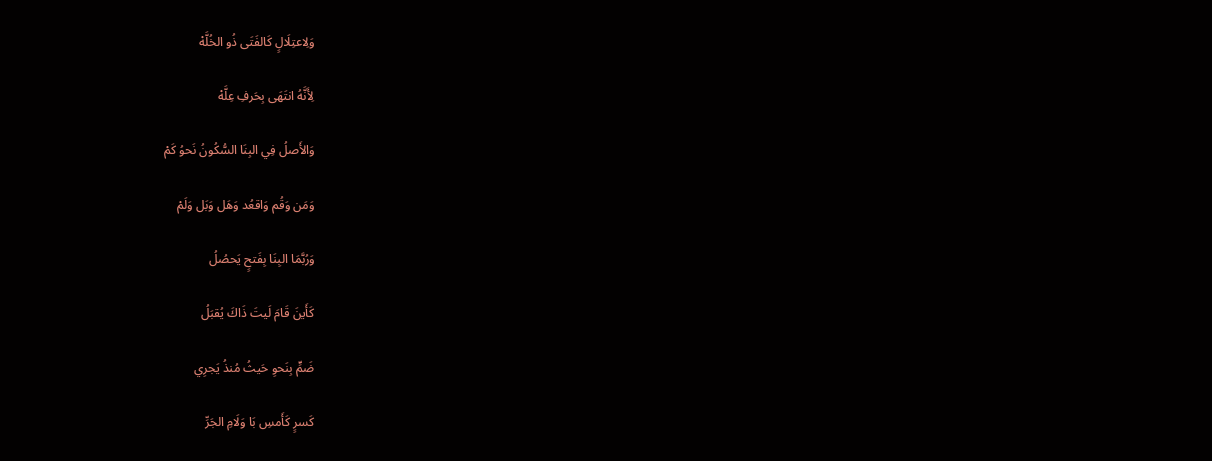وَلِاعتِلَالٍ كَالفَتَى ذُو الخُلَّهْ

لِأَنَّهُ انتَهَى بِحَرفِ عِلَّهْ

وَالأَصلُ فِي البِنَا السُّكُونُ نَحوُ كَمْ

وَمَن وَقُم وَاقعُد وَهَل وَبَل وَلَمْ

وَرُبَّمَا البِنَا بِفَتحٍ يَحصُلُ

كَأَينَ قَامَ لَيتَ ذَاكَ يُقبَلُ

ضَمٍّ بِنَحوِ حَيثُ مُنذُ يَجرِي

كَسرٍ كَأَمسِ بَا وَلَامِ الجَرِّ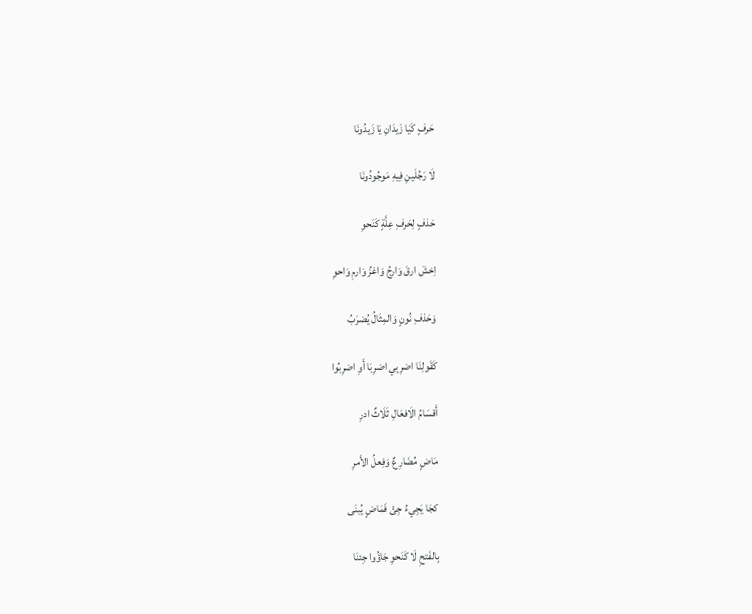حَرفٍ كَيَا زَيدَانِ يَا زَيدُونَا

لَا رَجُلَينِ فِيهِ مَوجُودُونَا

حَذفٍ لِحَرفِ عِلَّةٍ كَنَحوِ

اِخشَ ارقَ وَارجُ وَاغزُ وَارمِ وَاحوِ

وَحَذفِ نُونٍ وَالمِثَالُ يُضرَبُ

كَقَولِنَا اضرِبِي اضرِبَا أَوِ اضرِبُوا

أَقسَامُ الَافعَالِ ثَلَاثٌ ادرِ

مَاضٍ مُضَارِعٌ وَفِعلُ الأَمرِ

كجَا يَجِيءُ جِئْ فَمَاضٍ يُبنَى

بِالفَتحِ لَا كَنَحوِ جَاؤُوا جِئنَا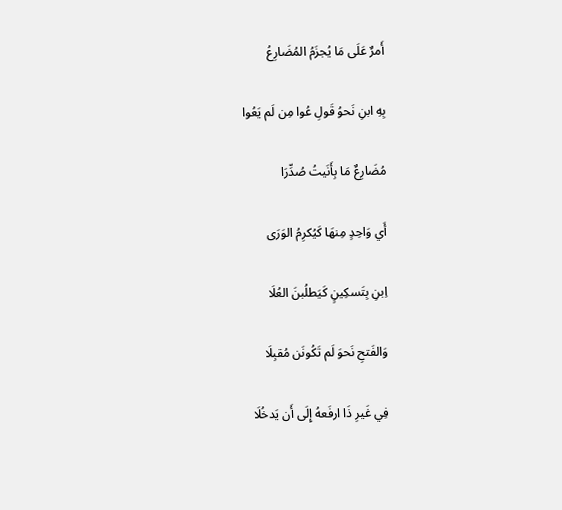أَمرٌ عَلَى مَا يُجزَمُ المُضَارِعُ

بِهِ ابنِ نَحوُ قَولِ عُوا مِن لَم يَعُوا

مُضَارِعٌ مَا بِأَنَيتُ صُدِّرَا

أَي وَاحِدٍ مِنهَا كَيُكرِمُ الوَرَى

اِبنِ بِتَسكِينٍ كَيَطلُبنَ العُلَا

وَالفَتحِ نَحوَ لَم تَكُونَن مُقبِلَا

فِي غَيرِ ذَا ارفَعهُ إِلَى أَن يَدخُلَا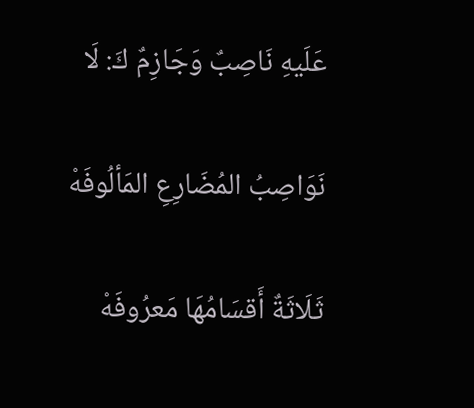عَلَيهِ نَاصِبٌ وَجَازِمٌ كَ: لَا

نَوَاصِبُ المُضَارِعِ المَألُوفَهْ

ثَلَاثَةٌ أَقسَامُهَا مَعرُوفَهْ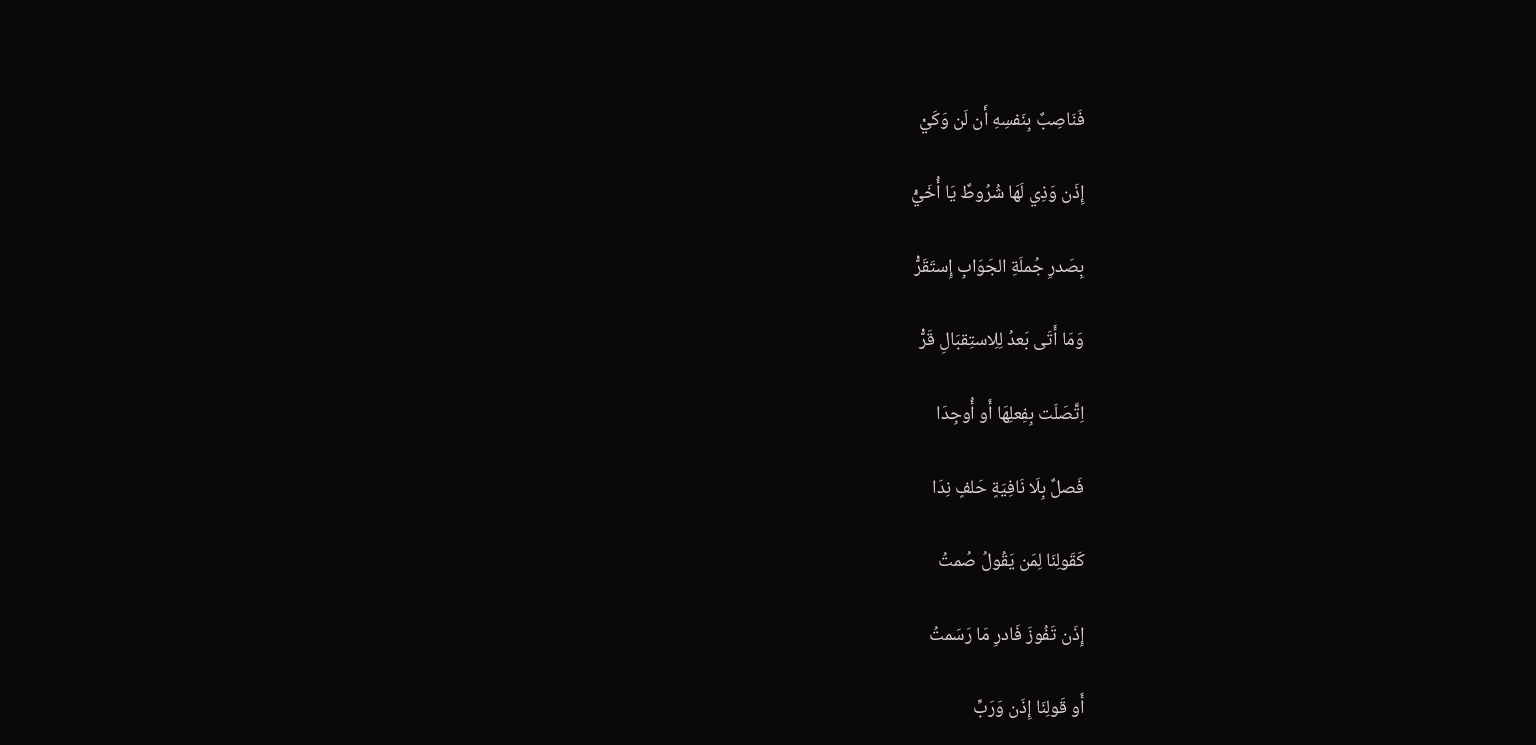فَنَاصِبٌ بِنَفسِهِ أَن لَن وَكَيْ

إِذَن وَذِي لَهَا شُرُوطٌ يَا أُخَيّْ

بِصَدرِ جُملَةِ الجَوَابِ إِستَقَرّْ

وَمَا أَتَى بَعدُ لِلِاستِقبَالِ قَرّْ

اِتَّصَلَت بِفِعلِهَا أَو أُوجِدَا

فَصلٌ بِلَا نَافِيَةٍ حَلفٍ نِدَا

كَقَولِنَا لِمَن يَقُولُ صُمتُ

إِذَن تَفُوزَ فَادرِ مَا رَسَمتُ

أَو قَولِنَا إِذَن وَرَبِّ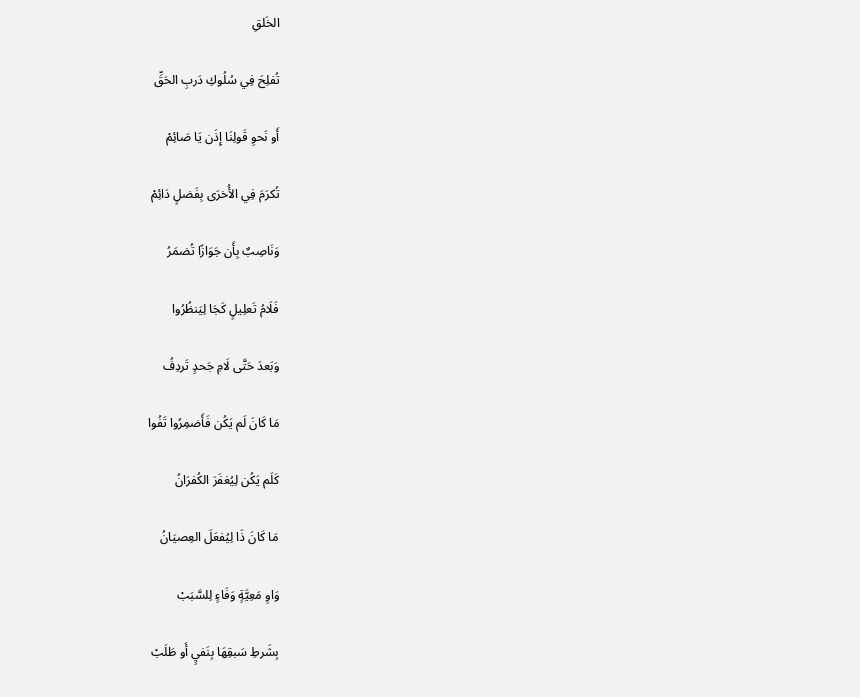الخَلقِ

تُفلِحَ فِي سُلُوكِ دَربِ الحَقِّ

أَو نَحوِ قَولِنَا إِذَن يَا صَائِمْ

تُكرَمَ فِي الأُخرَى بِفَضلٍ دَائِمْ

وَنَاصِبٌ بِأَن جَوَازًا تُضمَرُ

فَلَامُ تَعلِيلٍ كَجَا لِيَنظُرُوا

وَبَعدَ حَتَّى لَامِ جَحدٍ تَردِفُ

مَا كَانَ لَم يَكُن فَأَضمِرُوا تَفُوا

كَلَم يَكُن لِيُغفَرَ الكُفرَانُ

مَا كَانَ ذَا لِيُفعَلَ العِصيَانُ

وَاوِ مَعِيَّةٍ وَفَاءٍ لِلسَّبَبْ

بِشَرطِ سَبقِهَا بِنَفيٍ أَو طَلَبْ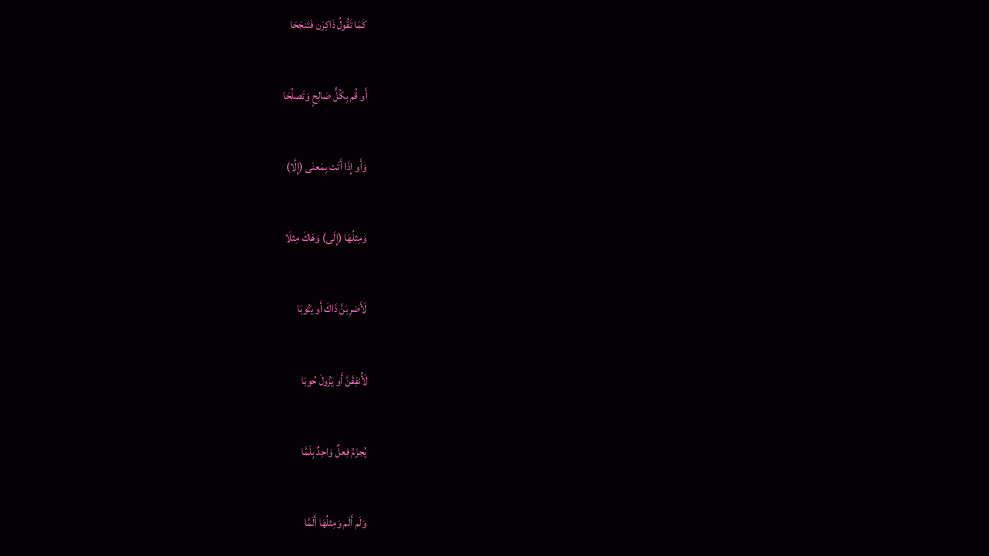كَمَا تَقُولُ ذَاكِرَن فَتَنجَحَا

أَو قُم بِكُلٍّ صَالِحٍ وَتَصلُحَا

وَأَو إِذَا أَتَت بِمَعنَى (إِلَّا)

وَمِثلُهَا (إِلَى) وَهَاكَ مِثلَا

لَأَضرِبَنَّ ذَاكَ أَو يَتُوبَا

لَأُنفِقَنَّ أَو يَزُولَ حُوبَا

يُجزَمُ فِعلٌ وَاحِدٌ بِلَمَّا

وَلَم أَلَم وَمِثلُهَا أَلَمَّا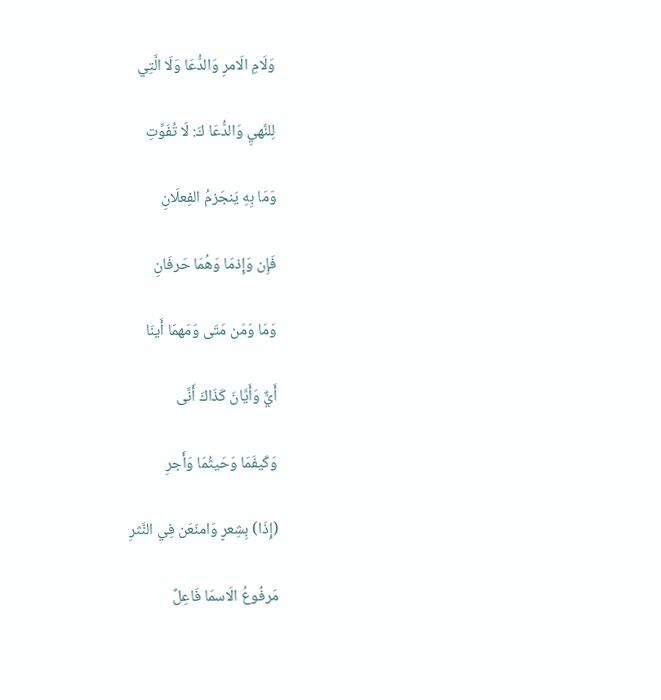وَلَامِ الَامرِ وَالدُّعَا وَلَا الَّتِي

لِلنَّهيِ وَالدُّعَا كَ: لَا تُفَوِّتِ

وَمَا بِهِ يَنجَزمُ الفِعلَانِ

فَإِن وَإِذمَا وَهُمَا حَرفَانِ

وَمَا وَمَن مَتَى وَمَهمَا أَينَا

أَيٌّ وَأَيَّانَ كَذَاكَ أَنَّى

وَكَيفَمَا وَحَيثُمَا وَأَجرِ

(إِذَا) بِشِعرٍ وَامنَعَن فِي النَّثرِ

مَرفُوعُ الَاسمَا فَاعِلٌ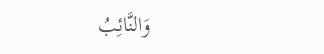وَالنَّائِبُ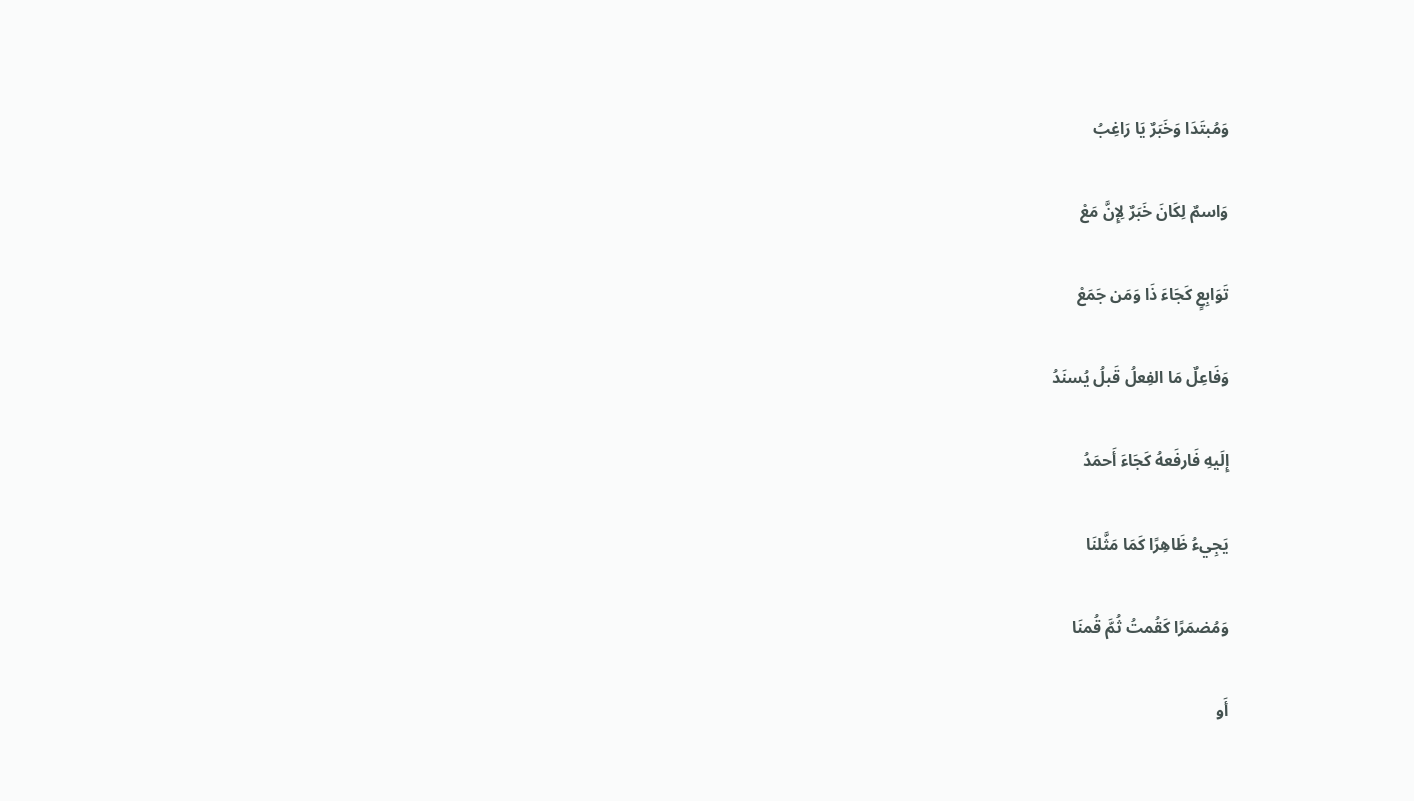وَمُبتَدَا وَخَبَرٌ يَا رَاغِبُ

وَاسمٌ لِكَانَ خَبَرٌ لِإِنَّ مَعْ

تَوَابِعٍ كَجَاءَ ذَا وَمَن جَمَعْ

وَفَاعِلٌ مَا الفِعلُ قَبلُ يُسنَدُ

إِلَيهِ فَارفَعهُ كَجَاءَ أَحمَدُ

يَجِيءُ ظَاهِرًا كَمَا مَثَّلنَا

وَمُضمَرًا كَقُمتُ ثُمَّ قُمنَا

أَو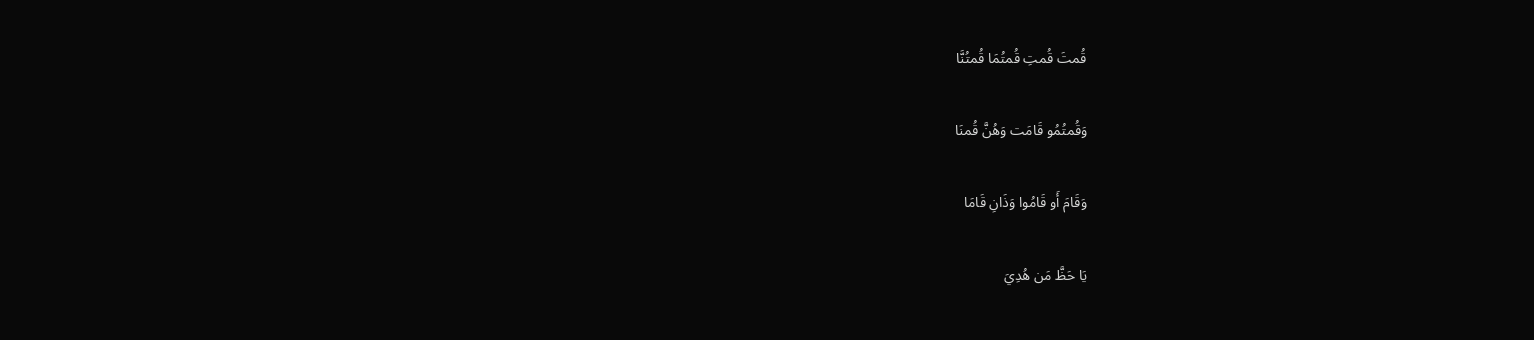قُمتَ قُمتِ قُمتُمَا قُمتُنَّا

وَقُمتُمُو قَامَت وَهُنَّ قُمنَا

وَقَامَ أَو قَامُوا وَذَانِ قَامَا

يَا حَظَّ مَن هُدِيَ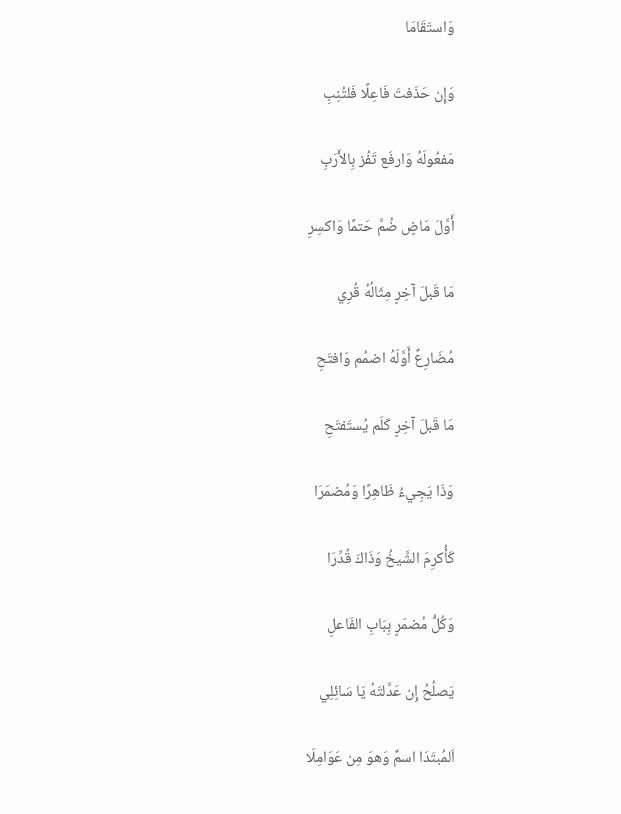وَاستَقَامَا

وَإِن حَذَفتَ فَاعِلًا فَلتُنِبِ

مَفعُولَهُ وَارفَع تَفُز بِالأَرَبِ

أَوَّلَ مَاضٍ ضُمَّ حَتمًا وَاكسِرِ

مَا قَبلَ آخِرٍ مِثَالُهُ قُرِي

مُضَارِعٌ أَوَّلَهُ اضمُم وَافتَحِ

مَا قَبلَ آخِرٍ كَلَم يُستَفتَحِ

وَذَا يَجِيءُ ظَاهِرًا وَمُضمَرَا

كَأُكرِمَ الشَّيخُ وَذَاكَ قُدِّرَا

وَكُلُّ مُضمَرٍ بِبَابِ الفَاعلِ

يَصلُحُ إِن عَدَّلتَهُ يَا سَائِلِي

اَلمُبتَدَا اسمٌ وَهوَ مِن عَوَامِلَا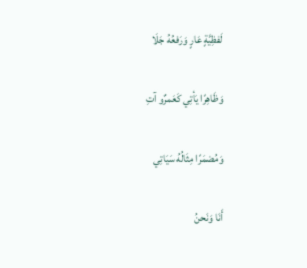لَفظِيَّةٍ عَارٍ وَرَفعُهُ جَلَا

وَظَاهِرًا يَأتِي كَعَمرٌو آتِ

وَمُضمَرًا مِثَالُهُ سَيَاتِي

أَنَا وَنَحنُ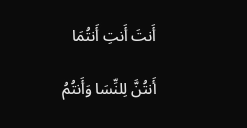أَنتَ أَنتِ أَنتُمَا

أَنتُنَّ لِلنِّسَا وَأَنتُمُ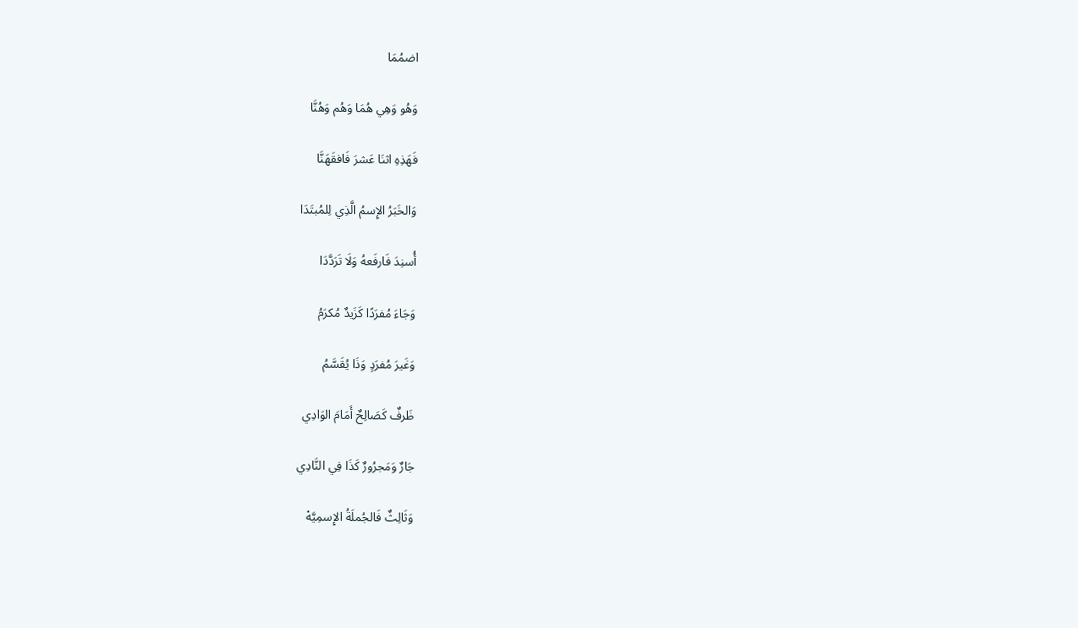اضمُمَا

وَهُو وَهِي هُمَا وَهُم وَهُنَّا

فَهَذِهِ اثنَا عَشرَ فَافقَهَنَّا

وَالخَبَرُ الإِسمُ الَّذِي لِلمُبتَدَا

أُسنِدَ فَارفَعهُ وَلَا تَرَدَّدَا

وَجَاءَ مُفرَدًا كَزَيدٌ مُكرَمُ

وَغَيرَ مُفرَدٍ وَذَا يُقَسَّمُ

ظَرفٌ كَصَالِحٌ أَمَامَ الوَادِي

جَارٌ وَمَجرُورٌ كَذَا فِي النَّادِي

وَثَالِثٌ فَالجُملَةُ الإِسمِيَّهْ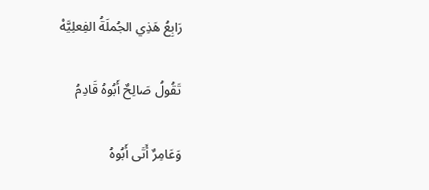رَابِعُ هَذِي الجُملَةُ الفِعلِيَّهْ

تَقُولُ صَالِحٌ أَبُوهُ قَادِمُ

وَعَامِرٌ أَتَى أَبُوهُ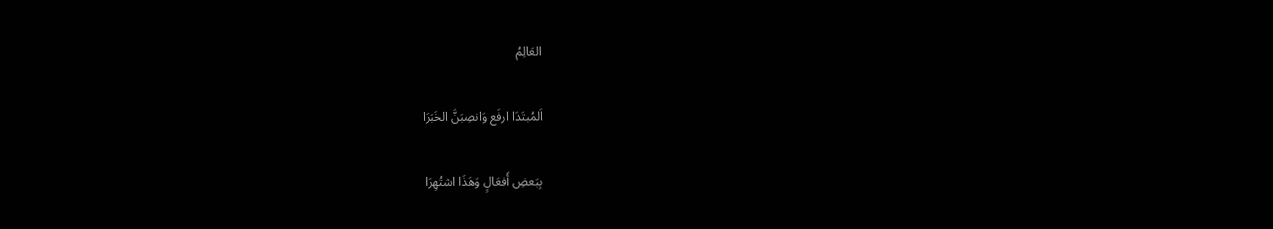العَالِمُ

اَلمُبتَدَا ارفَع وَانصِبَنَّ الخَبَرَا

بِبَعضِ أَفعَالٍ وَهَذَا اشتُهِرَا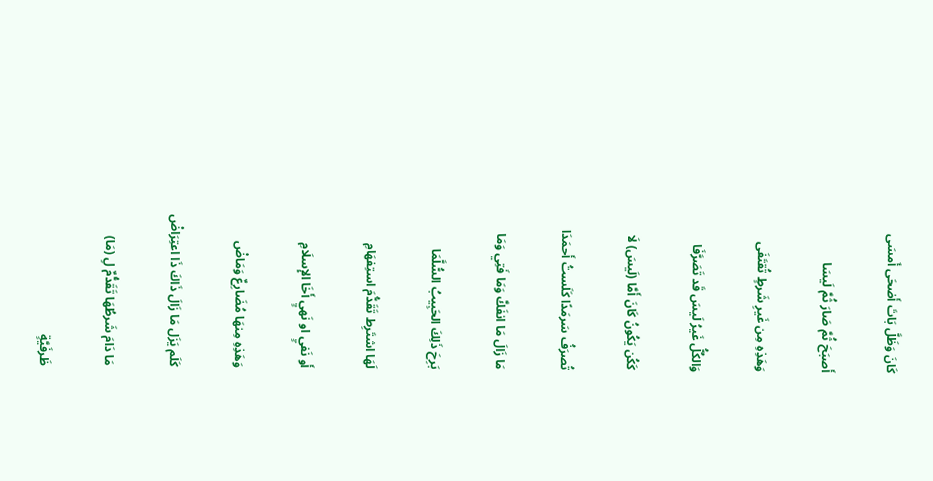كَانَ وَظَلَّ بَاتَ أَضحَى أَمسَى

أَصبَحَ ثُمَّ صَارَ ثُمَّ لَيسَا

وَهَذِهِ مِن غَيرِ شَرطٍ تُقتَفَى

وَالكُلُّ غَيرُ لَيسَ قَد تَصَرَّفَا

كَكُن يَكُونُ كَانَ أَمَّا (لَيسَ) لَا

تُصرَفُ سَرمَدًا كَلَستُ أَحمَدَا

مَا زَالَ مَا انفَكَّ وَمَا فَتِي وَمَا

بَرِحَ ذَلِكَ الحَبِيبُ السُّلَّمَا

لَهَا اشتَرِط تَقَدُّمَ استِفهَامِ

أَو نَفيٍ او نَهيٍ أَخَا الإِسلَامِ

وَهَذِهِ مِنهَا مُضَارِعٌ وَمَاضْ

كَلَم يَزَل مَا زَالَ ذَاكَ ذَا اعتِرَاضْ

مَا دَامَ شَرطُهَا تَقَدُّمٌ لِ (مَا)

ظَرفَيَّةٍ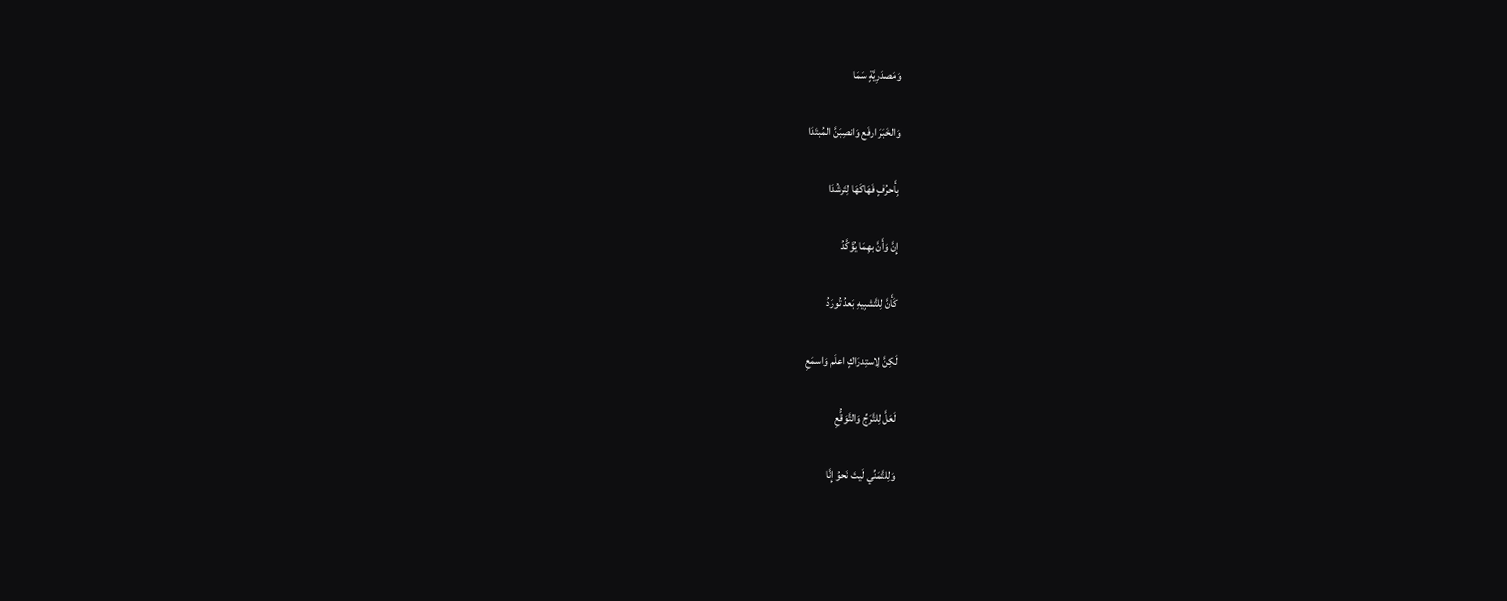وَمَصدَرِيَّةٍ سَمَا

وَالخَبَرَ ارفَع وَانصِبَنَّ المُبتَدَا

بِأَحرُفٍ فَهَاكَهَا لِتَرشُدَا

إِنَّ وَأَنَّ بهِمَا يُؤَكَّدُ

كَأَنَّ لِلتَّشبِيهِ بَعدُ تُورَدُ

لَكِنَّ لِاستِدرَاكٍ اعلَم وَاسمَعِ

لَعَلَّ لِلتَّرَجِّ وَالتَّوَقُّعِ

وَلِلتَّمَنِّي لَيتَ نَحوُ إِنَّا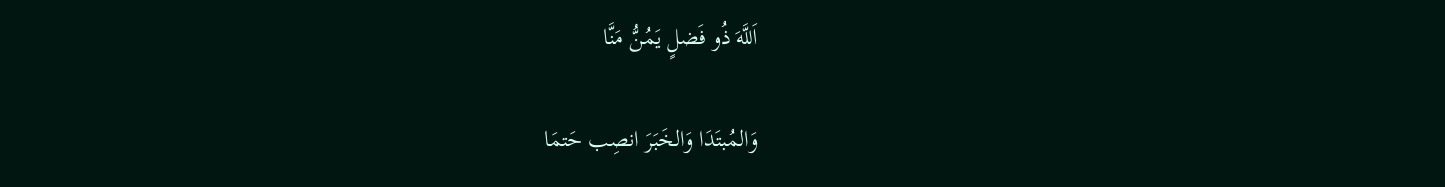اَللَّهَ ذُو فَضلٍ يَمُنُّ مَنَّا

وَالمُبتَدَا وَالخَبَرَ انصِب حَتمَا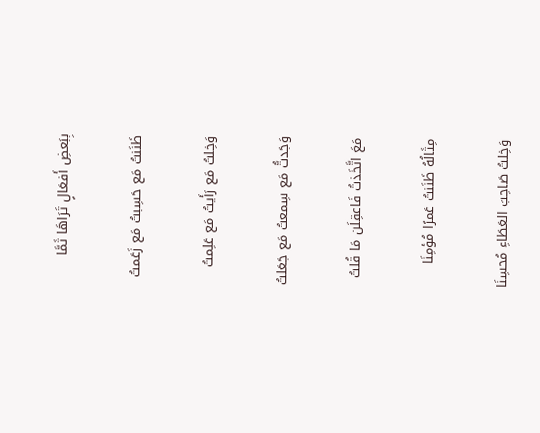بِبَعضِ أَفعَالٍ تَرَاهَا ثَمَّا

ظَنَنتُ مَع حَسِبتُ مَع زَعَمتُ

وَخِلتُ مَع رَأَيتُ مَع عَلِمتُ

وَجَدتُّ مَع سِمعتُ مَع جَعَلتُ

مَعَ اتَّخَذتُ فَاعقِلَن مَا قُلتُ

مِثَالُهُ ظَنَنتُ عَمرًا مُؤمِنَا

وَخِلتُ صَاحِبَ العَطَاءِ مُحسِنَا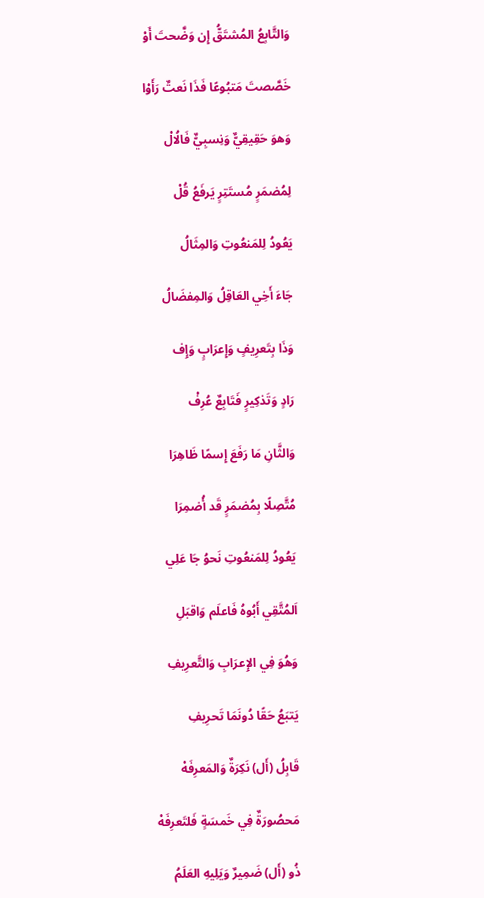وَالتَّابِعُ المُشتَقُّ إِن وَضَّحتَ أَوْ

خَصَّصتَ مَتبُوعًا فَذَا نَعتٌ رَأَوْا

وَهوَ حَقِيقِيٌّ وَنِسبِيٌّ فَالُالْ

لِمُضمَرٍ مُستَتِرٍ يَرفَعُ قُلْ

يَعُودُ لِلمَنعُوتِ وَالمِثَالُ

جَاءَ أَخِي العَاقِلُ وَالمِفضَالُ

وَذَا بِتَعرِيفٍ وَإِعرَابٍ وَإِف

رَادٍ وَتَذكِيرٍ فَتَابِعٌ عُرِفْ

وَالثَّانِ مَا رَفَعَ إِسمًا ظَاهِرَا

مُتَّصِلًا بِمُضمَرٍ قَد أُضمِرَا

يَعُودُ لِلمَنعُوتِ نَحوُ جَا عَلِي

اَلمُتَّقِي أَبُوهُ فَاعلَم وَاقبَلِ

وَهُوَ فِي الإِعرَابِ وَالتَّعرِيفِ

يَتبَعُ حَقًا دُونَمَا تَحرِيفِ

قَابِلُ (أَل) نَكِرَةٌ وَالمَعرِفَهْ

مَحصُورَةٌ فِي خَمسَةٍ فَلتَعرِفَهْ

ذُو (أَل) ضَمِيرٌ وَيَلِيهِ العَلَمُ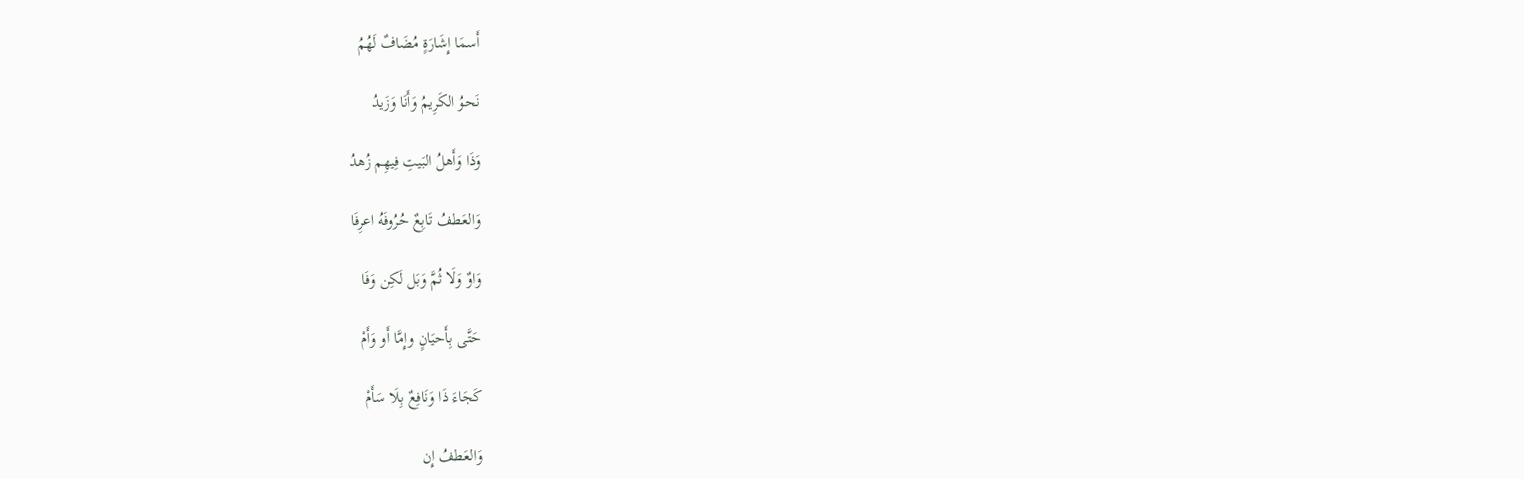أَسمَا إِشَارَةٍ مُضَافٌ لَهُمُ

نَحوُ الكَرِيمُ وَأَنَا وَزَيدُ

وَذَا وَأَهلُ البَيتِ فِيهِم زُهدُ

وَالعَطفُ تَابِعٌ حُرُوفَهُ اعرِفَا

وَاوٌ وَلَا ثُمَّ وَبَل لَكِن وَفَا

حَتَّى بِأَحيَانٍ وإِمَّا أَو وَأَمْ

كَجَاءَ ذَا وَنَافِعٌ بِلَا سَأَمْ

وَالعَطفُ إِن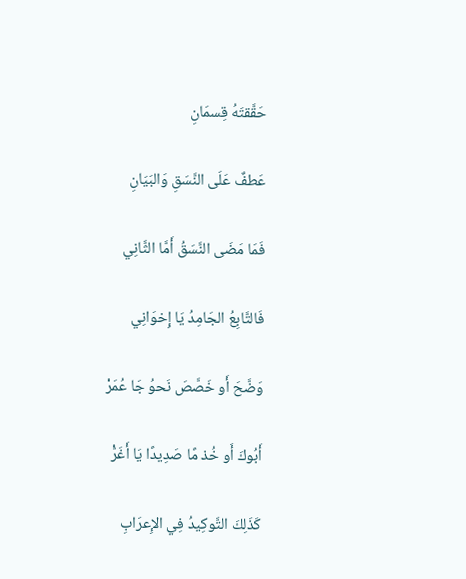حَقَّقتَهُ قِسمَانِ

عَطفٌ عَلَى النَّسَقِ وَالبَيَانِ

فَمَا مَضَى النَّسَقُ أَمَّا الثَّانِي

فَالتَّابِعُ الجَامِدُ يَا إِخوَانِي

وَضَّحَ أَو خَصَّصَ نَحوُ جَا عُمَرْ

أَبُوكَ أَو خُذ مًا صَدِيدًا يَا أَغَرّْ

كَذَلِكَ التَّوكِيدُ فِي الإِعرَابِ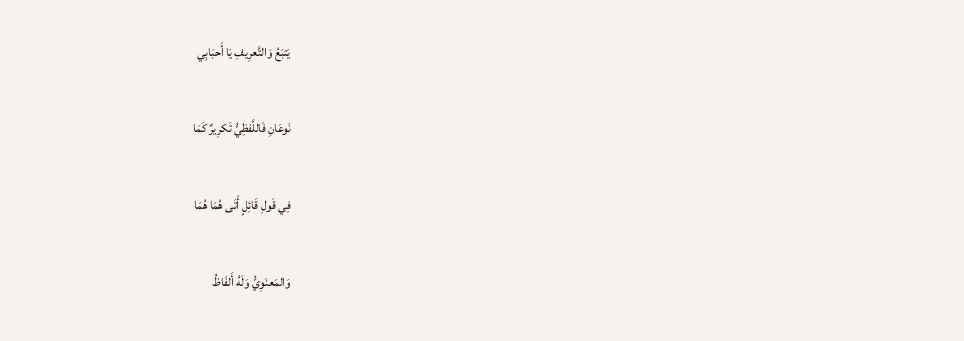يَتبَعُ وَالتَّعرِيفِ يَا أَحبَابِي

نَوعَانِ فَاللَّفظِيُّ تَكرِيرٌ كَمَا

فِي قَولِ قَائِلٍ أَتَى هُمَا هُمَا

وَالمَعنَوِيُّ وَلَهُ أَلفَاظُ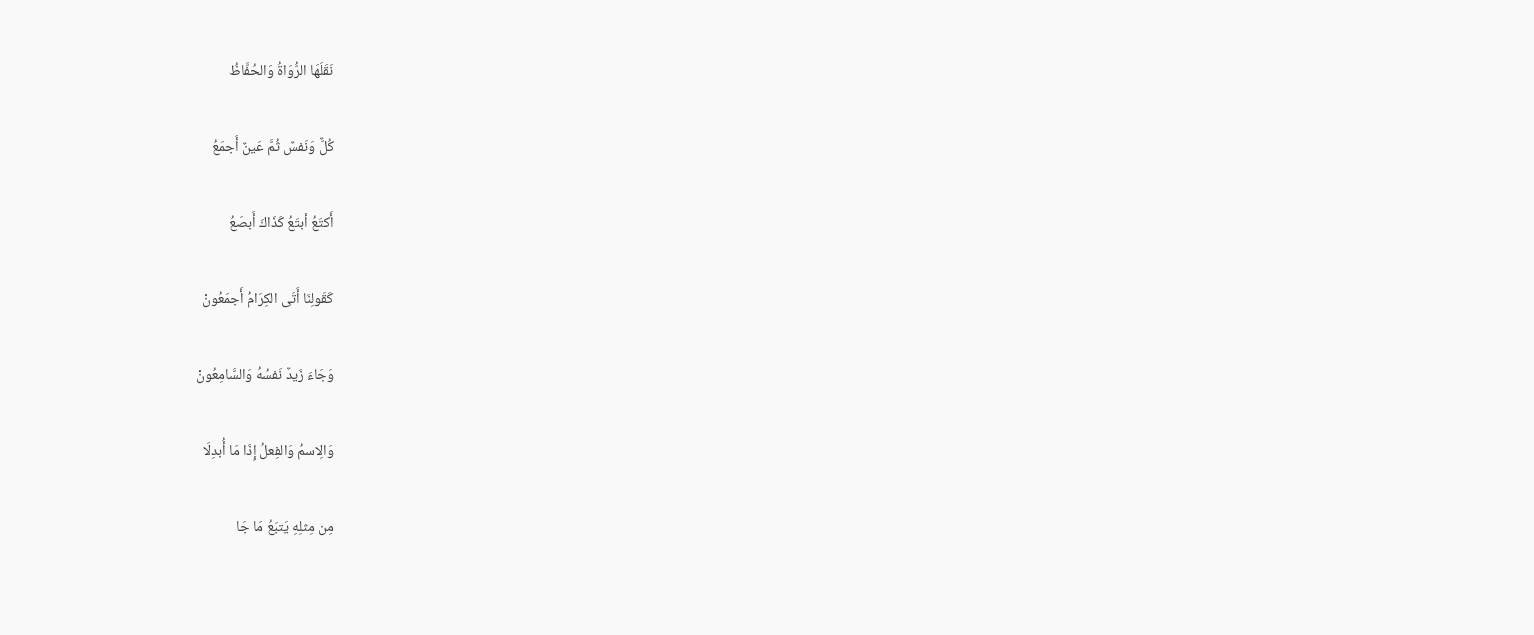نَقَلَهَا الرُّوَاةُ وَالحُفَّاظُ

كُلٌّ وَنَفسٌ ثُمَّ عَينٌ أَجمَعُ

أَكتَعُ أبتَعُ كَذَاكَ أَبصَعُ

كَقَولِنَا أَتَى الكِرَامُ أَجمَعُونْ

وَجَاءَ زَيدٌ نَفسُهُ وَالسَّامِعُونْ

وَالِاسمُ وَالفِعلُ إِذَا مَا أُبدِلَا

مِن مِثلِهِ يَتبَعُ مَا جَا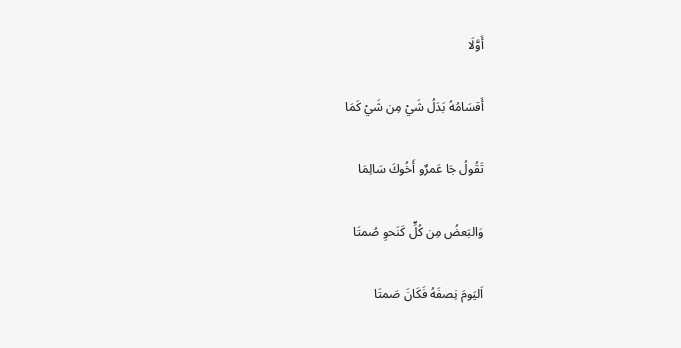أَوَّلَا

أَقسَامُهُ بَدَلُ شَيْ مِن شَيْ كَمَا

تَقُولُ جَا عَمرٌو أَخُوكَ سَالِمَا

وَالبَعضُ مِن كُلٍّ كَنَحوِ صُمتَا

اَليَومَ نِصفَهُ فَكَانَ صَمتَا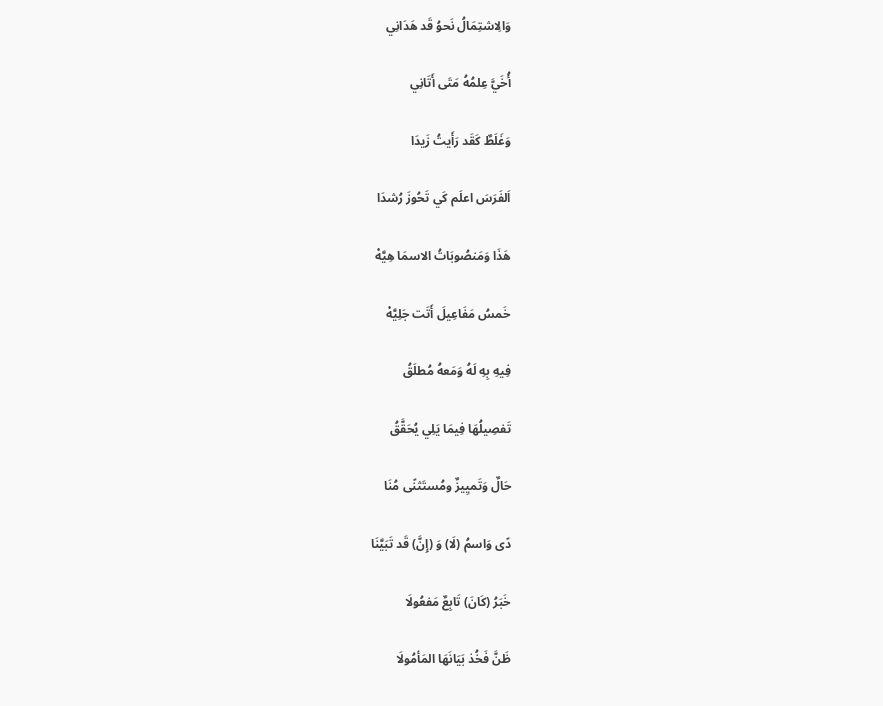وَالِاشتِمَالُ نَحوُ قَد هَدَانِي

أُخَيَّ عِلمُهُ مَتَى أَتَانِي

وَغَلَطٌ كَقَد رَأَيتُ زَيدَا

اَلفَرَسَ اعلَم كَي تَحُوزَ رُشدَا

هَذَا وَمَنصُوبَاتُ الاسمَا هِيَّهْ

خَمسُ مَفَاعِيلَ أَتَت جَلِيَّهْ

فِيهِ بِهِ لَهُ وَمَعهُ مُطلَقُ

تَفصِيلُهَا فِيمَا يَلِي يُحَقَّقُ

حَالٌ وَتَميِيزٌ ومُستَثنًى مُنَا

دًى وَاسمُ (لَا) وَ (إِنَّ) قَد تَبَيَّنَا

خَبَرُ (كَانَ) تَابِعٌ مَفعُولَا

ظَنَّ فَخُذ بَيَانَهَا المَأمُولَا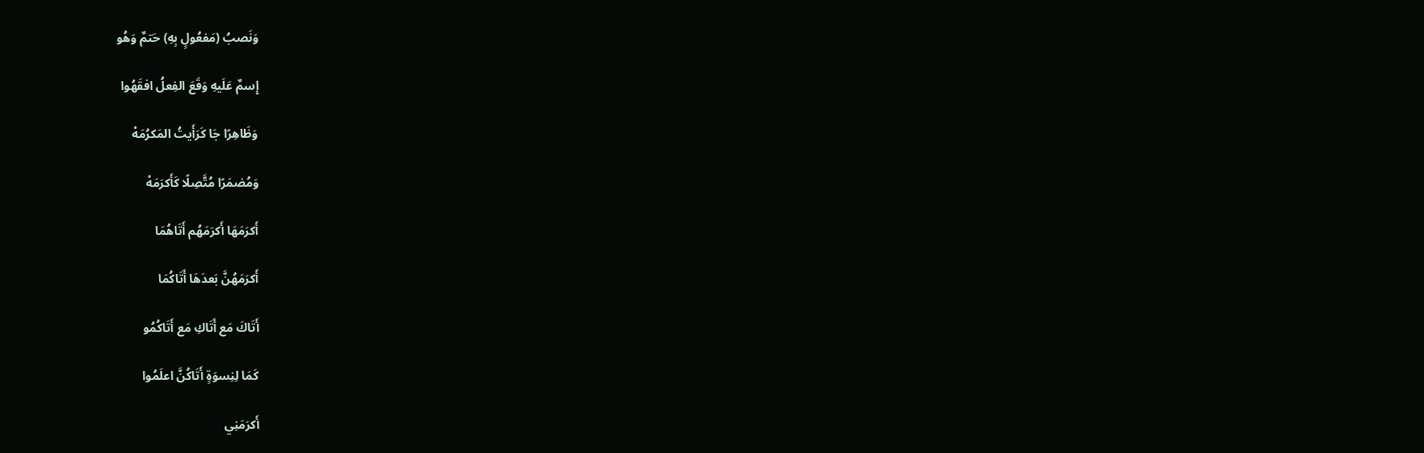وَنَصبُ (مَفعُولٍ بِهِ) حَتمٌ وَهُو

إِسمٌ عَلَيهِ وَقَعَ الفِعلُ افقَهُوا

وَظَاهِرًا جَا كَرَأَيتُ المَكرُمَهْ

وَمُضمَرًا مُتَّصِلًا كَأَكرَمَهْ

أَكرَمَهَا أَكرَمَهُم أَتَاهُمَا

أَكرَمَهُنَّ بَعدَهَا أَتَاكُمَا

أَتَاكَ مَع أَتَاكِ مَع أَتَاكُمُو

كَمَا لِنِسوَةٍ أَتَاكُنَّ اعلَمُوا

أَكرَمَنِي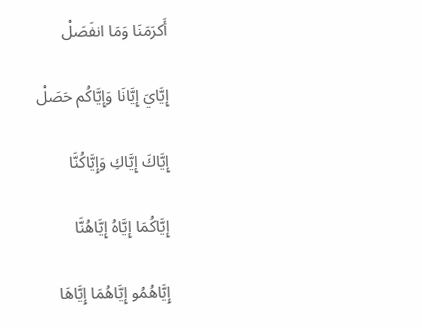أَكرَمَنَا وَمَا انفَصَلْ

إِيَّايَ إِيَّانَا وَإِيَّاكُم حَصَلْ

إِيَّاكَ إِيَّاكِ وَإِيَّاكُنَّا

إِيَّاكُمَا إِيَّاهُ إِيَّاهُنَّا

إِيَّاهُمُو إِيَّاهُمَا إِيَّاهَا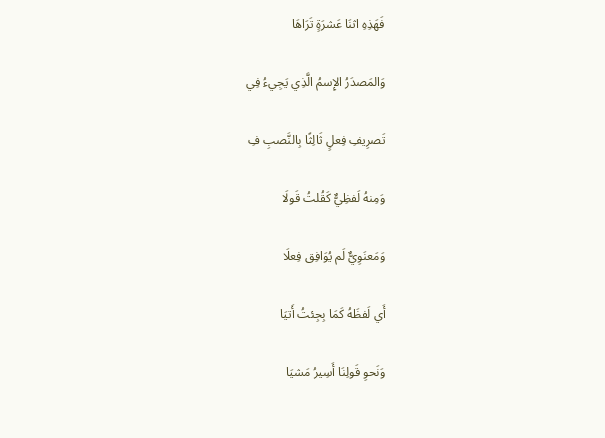فَهَذِهِ اثنَا عَشرَةٍ تَرَاهَا

وَالمَصدَرُ الإِسمُ الَّذِي يَجِيءُ فِي

تَصرِيفِ فِعلٍ ثَالِثًا بِالنَّصبِ فِ

وَمِنهُ لَفظِيٌّ كَقُلتُ قَولَا

وَمَعنَوِيٌّ لَم يُوَافِق فِعلَا

أَي لَفظَهُ كَمَا بِجِئتُ أَتيَا

وَنَحوِ قَولِنَا أَسِيرُ مَشيَا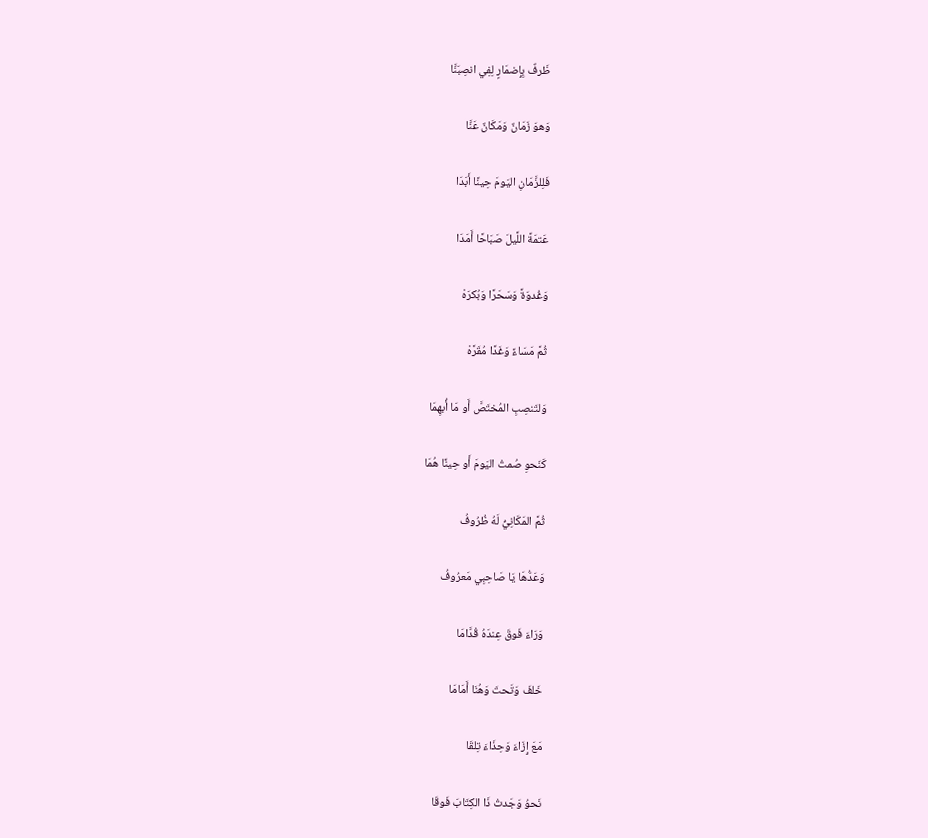ظَرفٌ بِإِضمَارٍ لِفِي انصِبَنَّا

وَهوَ زَمَانٌ وَمَكَانٌ عَنَّا

فَلِلزَّمَانِ اليَومَ حِينًا أَبَدَا

عَتمَةً اللَّيلَ صَبَاحًا أَمَدَا

وَغُدوَةً وَسَحَرًا وَبُكرَهْ

ثُمَّ مَسَاءً وَغَدًا مُقَرَّهْ

وَلتَنصِبِ المُختَصَّ أَو مَا أُبهِمَا

كَنَحوِ صُمتُ اليَومَ أَو حِينًا هُمَا

ثُمَّ المَكَانِيُّ لَهُ ظُرُوفُ

وَعَدُّهَا يَا صَاحِبِي مَعرُوفُ

وَرَاءَ فَوقَ عِندَهُ قُدَّامَا

خَلفَ وَتَحتَ وَهُنَا أَمَامَا

مَعَ إِزَاءَ وَحِذَاءَ تِلقَا

نَحوُ وَجَدتُ ذَا الكِتَابَ فَوقَا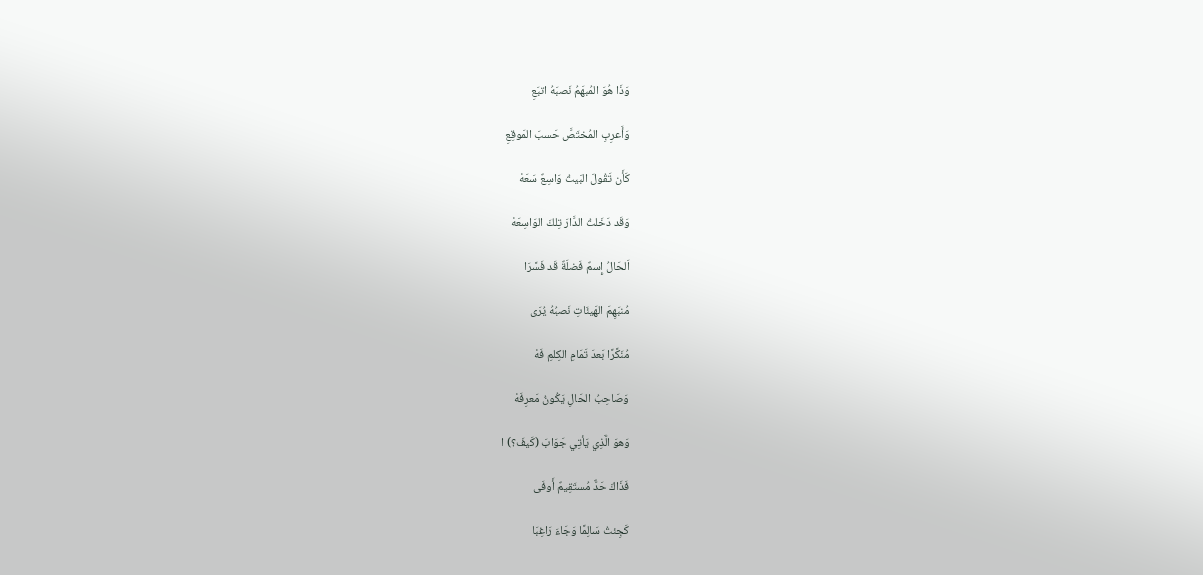وَذَا هُوَ المُبهَمُ نَصبَهُ اتبَعِ

وَأَعرِبِ المُختَصَّ حَسبَ المَوقِعِ

كَأَن تَقُولَ البَيتُ وَاسِعٌ سَعَهْ

وَقَد دَخَلتُ الدَّارَ تِلكَ الوَاسِعَهْ

اَلحَالُ إِسمٌ فَضلَةٌ قَد فَسَّرَا

مُنبَهِمَ الهَيئَاتِ نَصبُهُ يُرَى

مُنَكَّرًا بَعدَ تَمَامِ الكِلمِ فَهْ

وَصَاحِبُ الحَالِ يَكُونُ مَعرِفَهْ

وَهوَ الَّذِي يَأتِي جَوَابَ (كَيفَ؟) ا

فَذَاكَ حَدٌّ مُستَقِيمٌ أَوفَى

كَجِئتُ سَالِمًا وَجَاءَ رَاغِبَا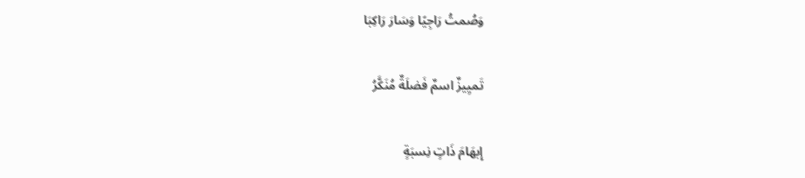وَصُمتُ رَاجِيًا وَسَارَ رَاكِبَا

تَميِيزٌ اسمٌ فَضلَةٌ مُنَكَّرُ

إِبهَامَ ذَاتٍ نِسبَةٍ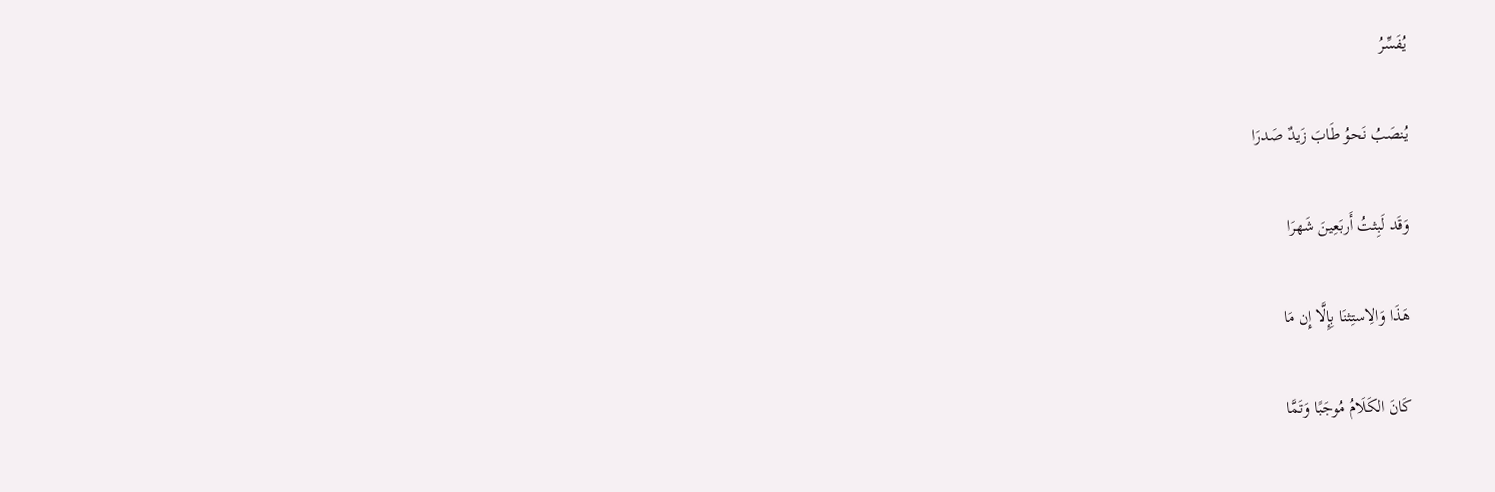يُفَسِّرُ

يُنصَبُ نَحوُ طَابَ زَيدٌ صَدرَا

وَقَد لَبِثتُ أَربَعِينَ شَهرَا

هَذَا وَالِاستِثنَا بِإِلَّا إِن مَا

كَانَ الكَلَامُ مُوجَبًا وَتَمَّا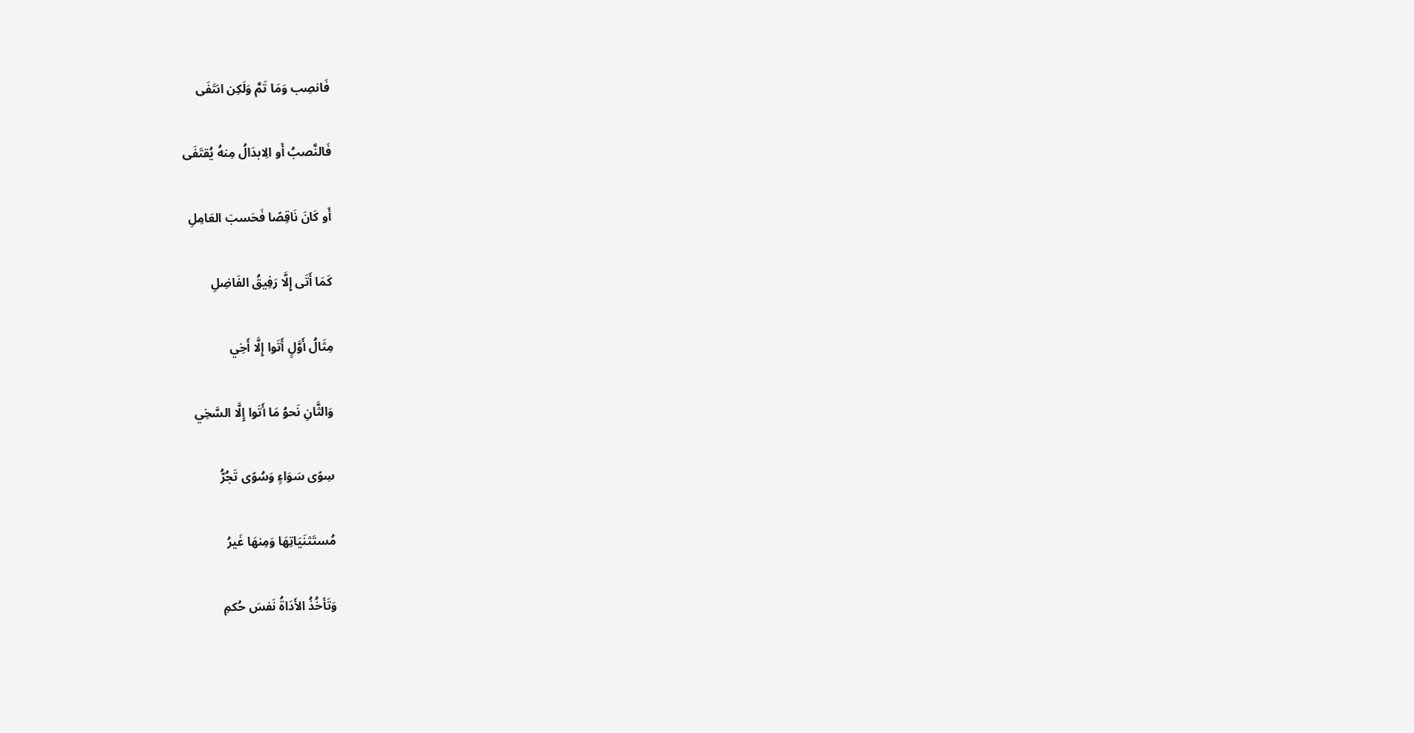فَانصِب وَمَا تَمَّ وَلَكِن انتَفَى

فَالنَّصبُ أَو الِابدَالُ مِنهُ يُقتَفَى

أَو كَانَ نَاقِصًا فَحَسبَ العَامِلِ

كَمَا أَتَى إِلَّا رَفِيقُ الفَاضِلِ

مِثَالُ أَوَّلٍ أَتَوا إِلَّا أَخِي

وَالثَّانِ نَحوُ مَا أَتَوا إِلَّا السَّخِي

سِوًى سَوَاءٍ وَسُوًى تَجُرُّ

مُستَثنَيَاتِهَا وَمِنهَا غَيرُ

وَتَأخُذُ الأَدَاةُ نَفسَ حُكمِ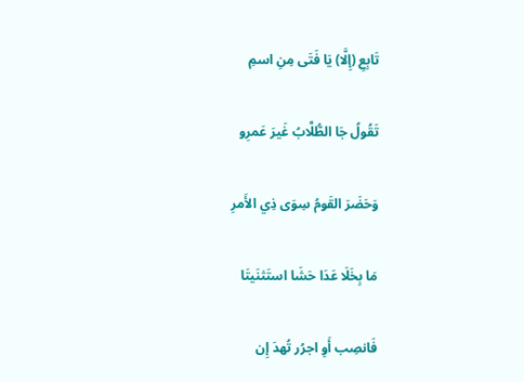تَابِعِ (إِلَّا) يَا فَتَى مِنِ اسمِ

تَقُولُ جَا الطُّلَّابُ غَيرَ عَمرِو

وَحَضَرَ القَومُ سِوَى ذِي الأَمرِ

مَا بِخَلَا عَدَا حَشَا استَثنَيتَا

فَانصِب أَوِ اجرُر تُهدَ إِن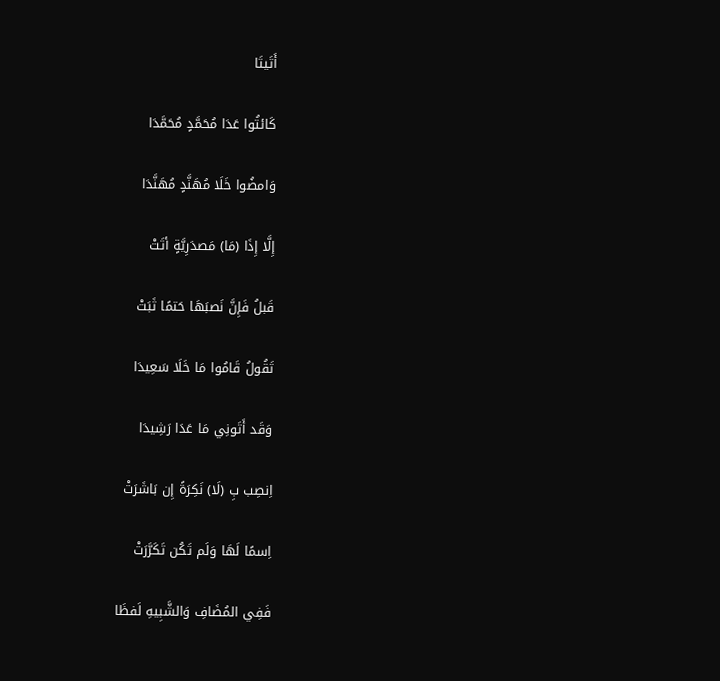أَتَيتَا

كَائتُوا عَدَا مُحَمَّدٍ مُحَمَّدَا

وَامضُوا خَلَا مُهَنَّدٍ مُهَنَّدَا

إِلَّا إِذَا (مَا) مَصدَرِيَّةٍ أتَتْ

قَبلُ فَإِنَّ نَصبَهَا حَتمًا ثَبَتْ

تَقُولُ قَامُوا مَا خَلَا سَعِيدَا

وَقَد أَتَونِي مَا عَدَا رَشِيدَا

اِنصِب بِ (لَا) نَكِرَةً إِن بَاشَرَتْ

اِسمًا لَهَا وَلَم تَكُن تَكَرَّرَتْ

فَفِي المُضَافِ وَالشَّبِيهِ لَفظَا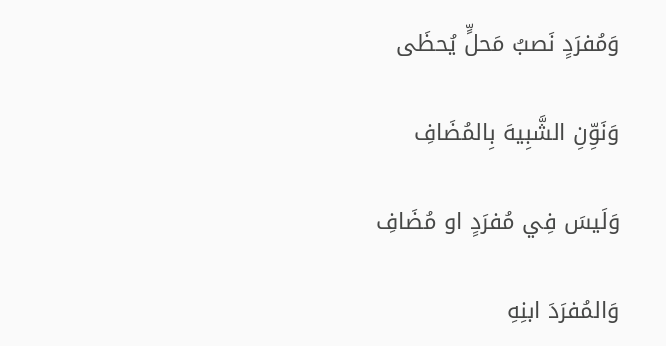وَمُفرَدٍ نَصبُ مَحلٍّ يُحظَى

وَنَوِّنِ الشَّبِيهَ بِالمُضَافِ

وَلَيسَ فِي مُفرَدٍ او مُضَافِ

وَالمُفرَدَ ابنِهِ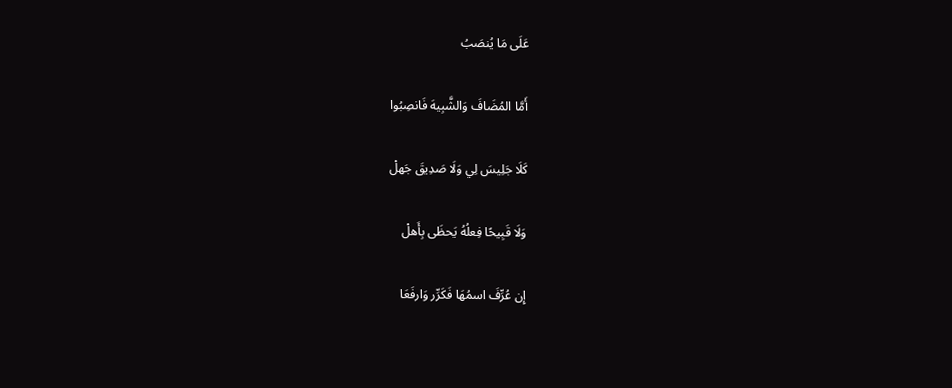عَلَى مَا يُنصَبُ

أَمَّا المُضَافَ وَالشَّبِيهَ فَانصِبُوا

كَلَا جَلِيسَ لِي وَلَا صَدِيقَ جَهلْ

وَلَا قَبِيحًا فِعلُهُ يَحظَى بِأَهلْ

إِن عُرِّفَ اسمُهَا فَكَرِّر وَارفَعَا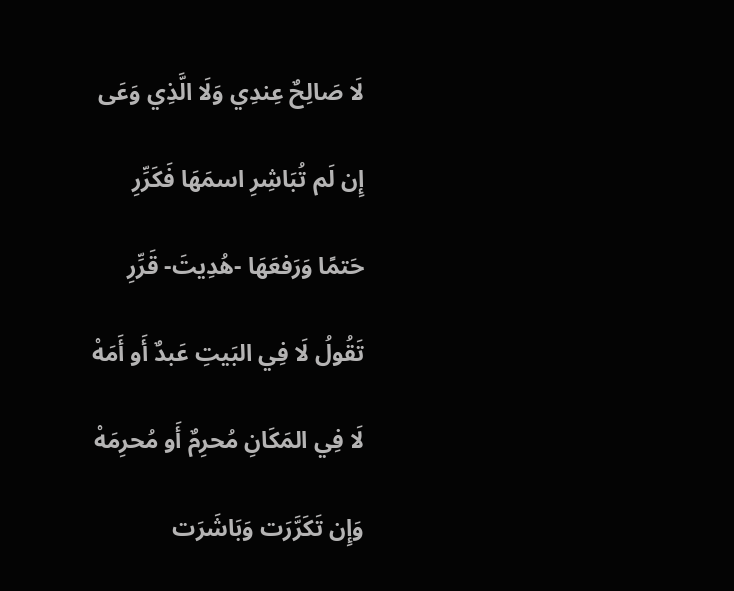لَا صَالِحٌ عِندِي وَلَا الَّذِي وَعَى

إِن لَم تُبَاشِرِ اسمَهَا فَكَرِّرِ

حَتمًا وَرَفعَهَا -هُدِيتَ- قَرِّرِ

تَقُولُ لَا فِي البَيتِ عَبدٌ أَو أَمَهْ

لَا فِي المَكَانِ مُحرِمٌ أَو مُحرِمَهْ

وَإِن تَكَرَّرَت وَبَاشَرَت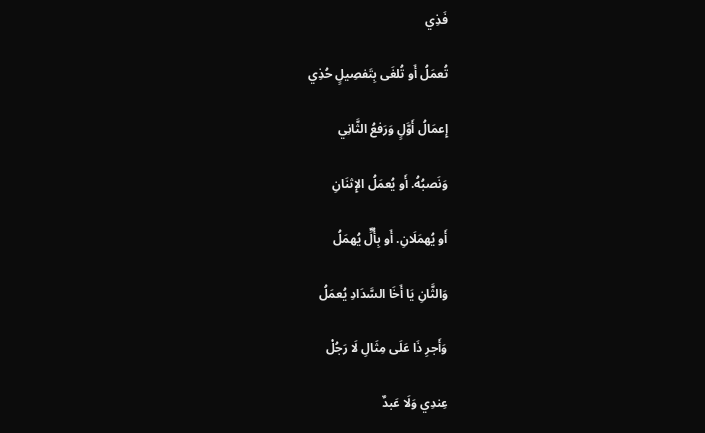فَذِي

تُعمَلُ أَو تُلغَى بِتَفصِيلٍ حُذِي

إِعمَالُ أَوَّلٍ وَرَفعُ الثَّانِي

وَنَصبُهُ. أَو يُعمَلُ الإِثنَانِ

أَو يُهمَلَانِ. أَو بِأُلٍّ يُهمَلُ

وَالثَّانِ يَا أَخَا السَّدَادِ يُعمَلُ

وَأَجرِ ذَا عَلَى مِثَالِ لَا رَجُلْ

عِندِي وَلَا عَبدٌ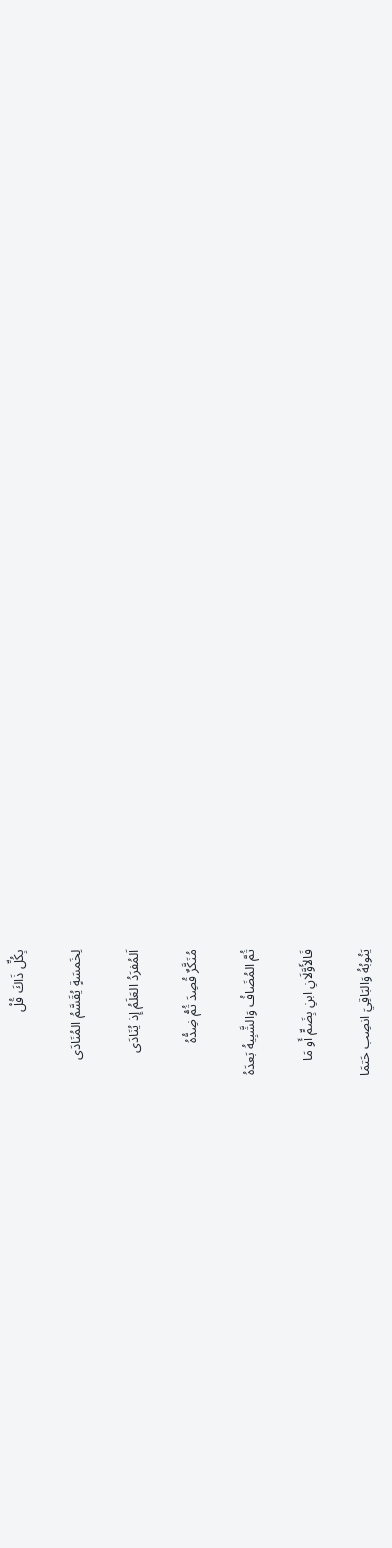بِكُلِّ ذَاكَ قُلْ

لِخَمسَةٍ يُقَسَّمُ المُنَادَى

اَلمُفرَدُ العَلَمُ إِذ يُنَادَى

مُنَكَّرٌ قُصِدَ ثُمُّ ضِدُّهُ

ثُمَّ المُضَافُ وَالشَّبِيهُ بَعدَهُ

فَالأَوَّلَانِ ابنِ بِضَمٍّ أَو مَا

يَنُوبُهُ وَالبَاقِيَ انصِب حَتمَا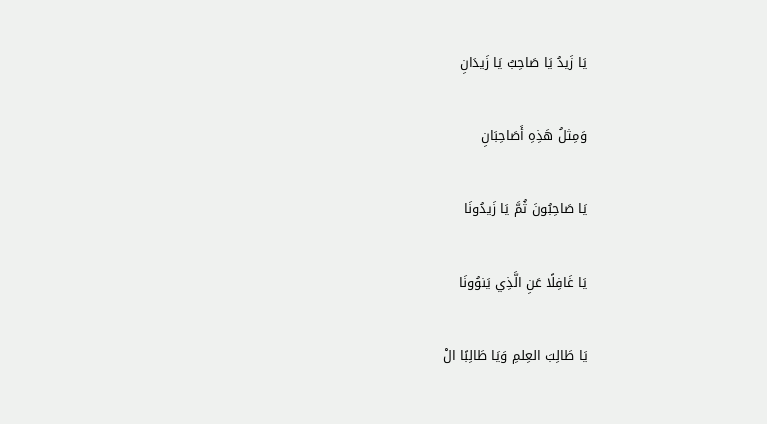يَا زَيدُ يَا صَاحِبُ يَا زَيدَانِ

وَمِثلُ هَذِهِ أَصَاحِبَانِ

يَا صَاحِبُونَ ثُمَّ يَا زَيدُونَا

يَا غَافِلًا عَنِ الَّذِي يَنوُونَا

يَا طَالِبَ العِلمِ وَيَا طَالِبًا الْ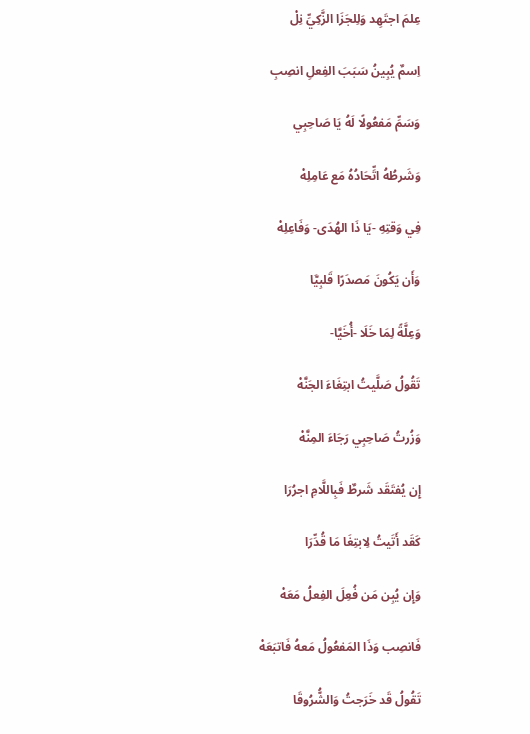عِلمَ اجتَهِد وَلِلجَزَا الزَّكِيِّ نِلْ

اِسمٌ يُبِينُ سَبَبَ الفِعلِ انصِبِ

وَسَمِّ مَفعُولًا لَهُ يَا صَاحِبِي

وَشَرطُهُ اتِّحَادُهُ مَع عَامِلِهْ

فِي وَقتِهِ -يَا ذَا الهُدَى- وَفَاعِلِهْ

وَأَن يَكُونَ مَصدَرًا قَلبِيَّا

وَعِلَّةً لِمَا خَلَا -أُخَيَّا-

تَقُولُ صَلَّيتُ ابتِغَاءَ الجَنَّهْ

وَزُرتُ صَاحِبِي رَجَاءَ المِنَّهْ

إِن يُفتَقَد شَرطٌ فَبِاللَّامِ اجرُرَا

كَقَد أَتَيتُ لِابتِغَا مَا قُدِّرَا

وَإِن يُبِن مَن فُعِلَ الفِعلُ مَعَهْ

فَانصِب وَذَا المَفعُولُ مَعهُ فَاتبَعَهْ

تَقُولُ قَد خَرَجتُ وَالشُّرُوقَا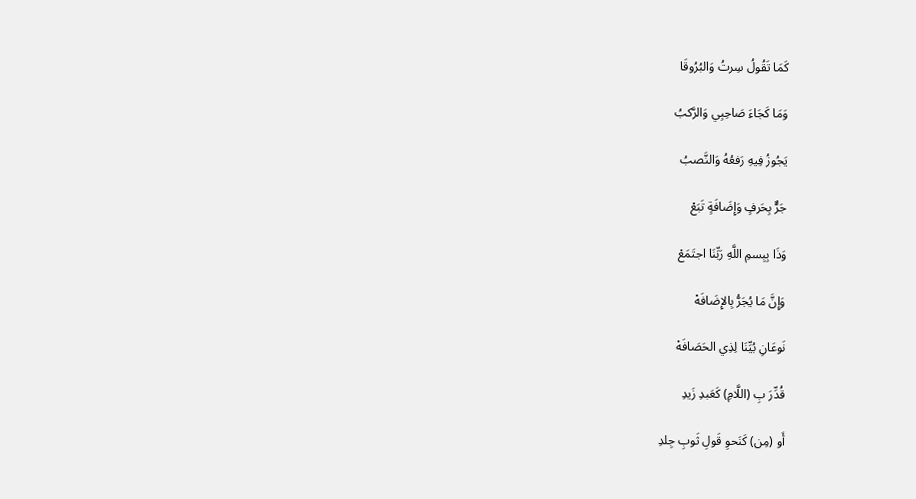كَمَا تَقُولُ سِرتُ وَالبُرُوقَا

وَمَا كَجَاءَ صَاحِبِي وَالرَّكبُ

يَجُوزُ فِيهِ رَفعُهُ وَالنَّصبُ

جَرٌّ بِحَرفٍ وَإِضَافَةٍ تَبَعْ

وَذَا بِبِسمِ اللَّهِ رَبِّنَا اجتَمَعْ

وَإِنَّ مَا يُجَرُّ بِالإِضَافَهْ

نَوعَانِ بُيِّنَا لِذِي الحَصَافَهْ

قُدِّرَ بِ (اللَّامِ) كَعَبدِ زَيدِ

أَو (مِن) كَنَحوِ قَولِ ثَوبِ جِلدِ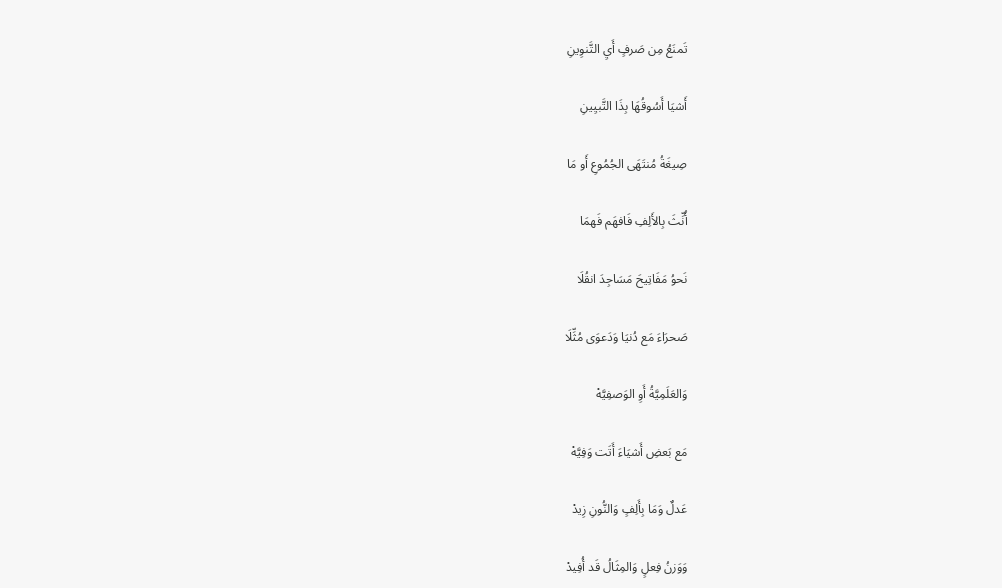تَمنَعُ مِن صَرفٍ أَيِ التَّنوِينِ

أَشيَا أَسُوقُهَا بِذَا التَّبيِينِ

صِيغَةُ مُنتَهَى الجُمُوعِ أَو مَا

أُنِّثَ بِالأَلِفِ فَافهَم فَهمَا

نَحوُ مَفَاتِيحَ مَسَاجِدَ انقُلَا

صَحرَاءَ مَع دُنيَا وَدَعوَى مُثِّلَا

وَالعَلَمِيَّةُ أَوِ الوَصفِيَّهْ

مَع بَعضِ أَشيَاءَ أَتَت وَفِيَّهْ

عَدلٌ وَمَا بِأَلِفٍ وَالنُّونِ زِيدْ

وَوَزنُ فِعلٍ وَالمِثَالُ قَد أُفِيدْ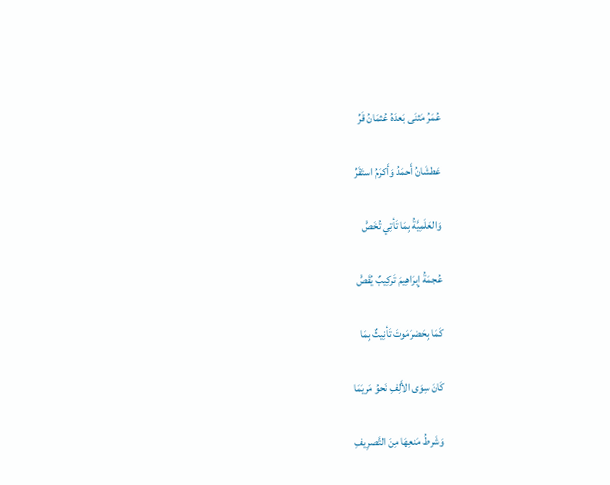عُمَرُ مَثنَى بَعدَهُ عُثمَانُ قَرّْ

عَطشَانُ أَحمَدُ وَأَكرَمُ استَقَرّْ

وَالعَلَمِيَّةُ بِمَا تَأتِي تُخَصّْ

عُجمَةُ إِبرَاهِيمَ تَركِيبٌ يُقَصّْ

كَمَا بِحَضرَمَوتَ تَأنِيثٌ بِمَا

كَانَ سِوَى الأَلِفِ نَحوُ مَريَمَا

وَشَرطُ مَنعِهَا مِنَ التَّصرِيفِ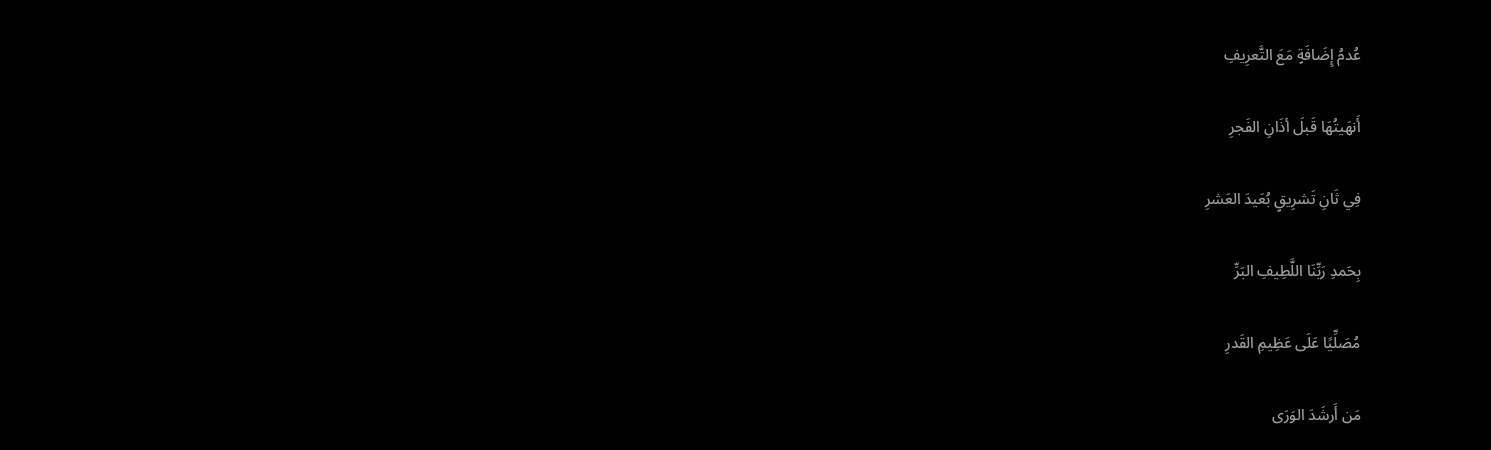عُدمُ إِضَافَةٍ مَعَ التَّعرِيفِ

أَنهَيتُهَا قَبلَ أذَانِ الفَجرِ

فِي ثَانِ تَشرِيقٍ بُعَيدَ العَشرِ

بِحَمدِ رَبِّنَا اللَّطِيفِ البَرِّ

مُصَلِّيًا عَلَى عَظِيمِ القَدرِ

مَن أَرشَدَ الوَرَى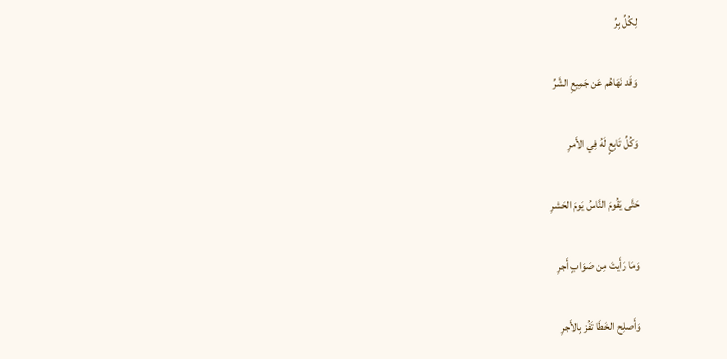لِكُلِّ بِرِّ

وَقَد نَهَاهُم عَن جَمِيعِ الشَّرِّ

وَكُلِّ تَابِعٍ لَهُ فِي الأَمرِ

حَتَّى يَقُومَ النَّاسُ يَومَ الحَشرِ

وَمَا رَأَيتَ مِن صَوَابٍ أَجرِ

وَأَصلِح الخَطَا تَفُز بِالأَجرِ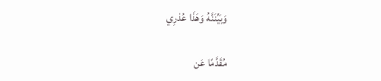وَبَيِّنَنَّهُ وَهَذَا عُذرِي

مُقَدَّمًا عَن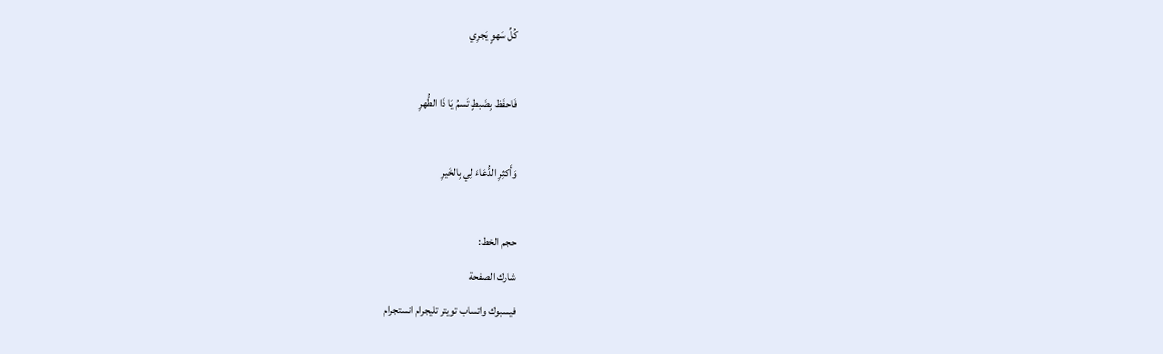كُلِّ سَهوٍ يَجرِي

فَاحفَظ بِضَبطٍ تَسمُ يَا ذَا الطُّهرِ

وَأَكثِرِ الدُّعَاءَ لِي بِالخَيرِ

حجم الخط:
شارك الصفحة
فيسبوك واتساب تويتر تليجرام انستجرام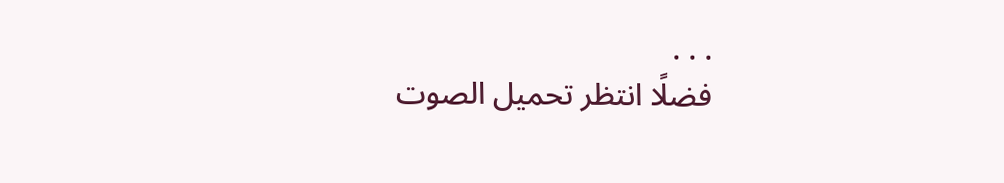. . .
فضلًا انتظر تحميل الصوت